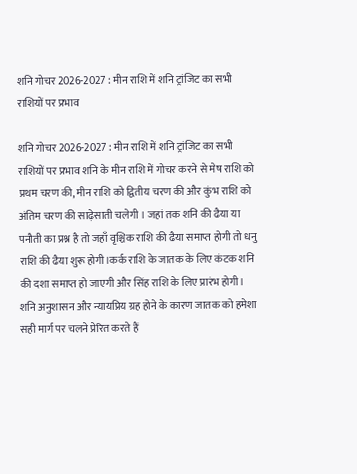शनि गोचर 2026-2027 : मीन राशि में शनि ट्रांजिट का सभी राशियों पर प्रभाव

शनि गोचर 2026-2027 : मीन राशि में शनि ट्रांजिट का सभी राशियों पर प्रभाव शनि के मीन राशि में गोचर करने से मेष राशि को प्रथम चरण की, मीन राशि को द्वितीय चरण की और कुंभ राशि को अंतिम चरण की साढ़ेसाती चलेगी । जहां तक शनि की ढैया या पनौती का प्रश्न है तो जहाँ वृश्चिक राशि की ढैया समाप्त होगी तो धनु राशि की ढैया शुरू होगी।कर्क राशि के जातक के लिए कंटक शनि की दशा समाप्त हो जाएगी और सिंह राशि के लिए प्रारंभ होगी।
शनि अनुशासन और न्यायप्रिय ग्रह होने के कारण जातक को हमेशा सही मार्ग पर चलने प्रेरित करते हैं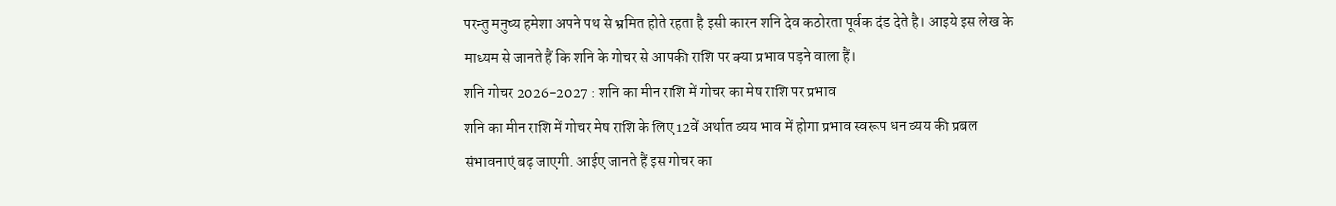परन्तु मनुष्य हमेशा अपने पथ से भ्रमित होते रहता है इसी कारन शनि देव कठोरता पूर्वक दंड देते है। आइये इस लेख के माध्यम से जानते हैं कि शनि के गोचर से आपकी राशि पर क्या प्रभाव पड़ने वाला हैं।
शनि गोचर 2026-2027 : शनि का मीन राशि में गोचर का मेष राशि पर प्रभाव
शनि का मीन राशि में गोचर मेष राशि के लिए 12वें अर्थात व्यय भाव में होगा प्रभाव स्वरूप धन व्यय की प्रबल संभावनाएं बढ़ जाएगी. आईए जानते हैं इस गोचर का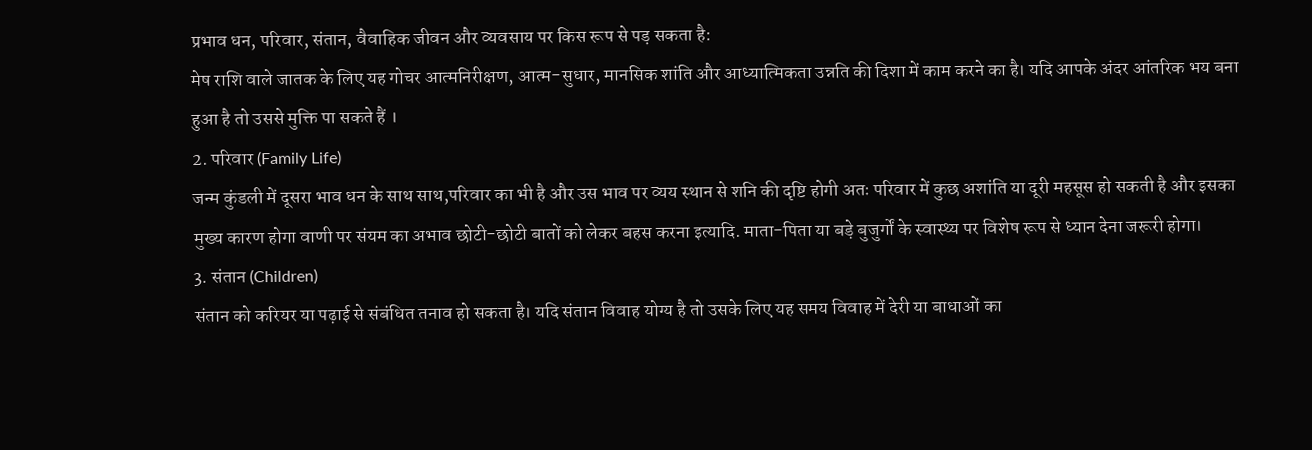प्रभाव धन, परिवार, संतान, वैवाहिक जीवन और व्यवसाय पर किस रूप से पड़ सकता है:
मेष राशि वाले जातक के लिए यह गोचर आत्मनिरीक्षण, आत्म-सुधार, मानसिक शांति और आध्यात्मिकता उन्नति की दिशा में काम करने का है। यदि आपके अंदर आंतरिक भय बना हुआ है तो उससे मुक्ति पा सकते हैं ।
2. परिवार (Family Life)
जन्म कुंडली में दूसरा भाव धन के साथ साथ,परिवार का भी है और उस भाव पर व्यय स्थान से शनि की दृष्टि होगी अतः परिवार में कुछ अशांति या दूरी महसूस हो सकती है और इसका मुख्य कारण होगा वाणी पर संयम का अभाव छोटी-छोटी बातों को लेकर बहस करना इत्यादि. माता-पिता या बड़े बुजुर्गों के स्वास्थ्य पर विशेष रूप से ध्यान देना जरूरी होगा।
3. संतान (Children)
संतान को करियर या पढ़ाई से संबंधित तनाव हो सकता है। यदि संतान विवाह योग्य है तो उसके लिए यह समय विवाह में देरी या बाधाओं का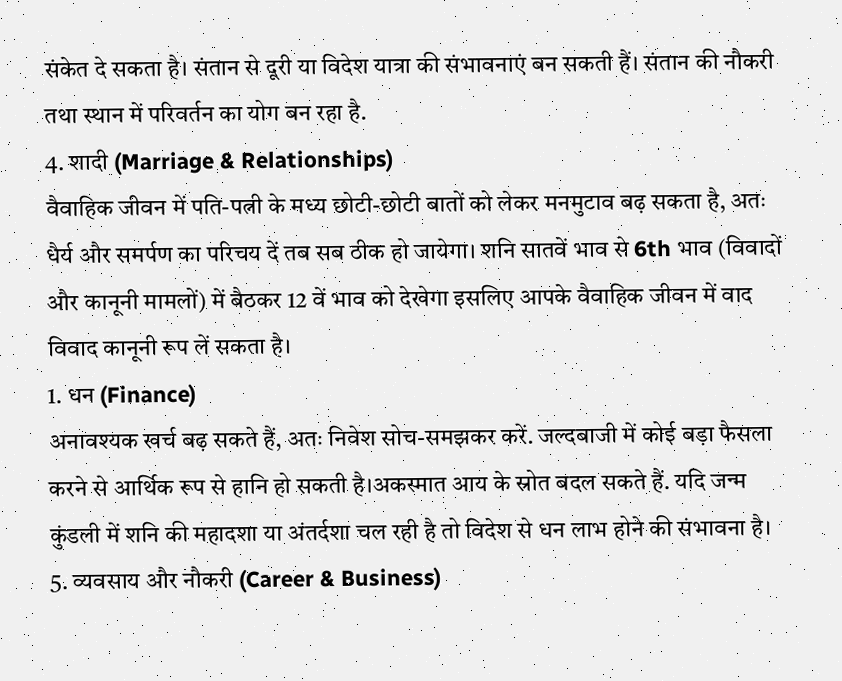संकेत दे सकता है। संतान से दूरी या विदेश यात्रा की संभावनाएं बन सकती हैं। संतान की नौकरी तथा स्थान में परिवर्तन का योग बन रहा है.
4. शादी (Marriage & Relationships)
वैवाहिक जीवन में पति-पत्नी के मध्य छोटी-छोटी बातों को लेकर मनमुटाव बढ़ सकता है, अतः धैर्य और समर्पण का परिचय दें तब सब ठीक हो जायेगा। शनि सातवें भाव से 6th भाव (विवादों और कानूनी मामलों) में बैठकर 12 वें भाव को देखेगा इसलिए आपके वैवाहिक जीवन में वाद विवाद कानूनी रूप लें सकता है।
1. धन (Finance)
अनावश्यक खर्च बढ़ सकते हैं, अतः निवेश सोच-समझकर करें. जल्दबाजी में कोई बड़ा फैसला करने से आर्थिक रूप से हानि हो सकती है।अकस्मात आय के स्रोत बदल सकते हैं. यदि जन्म कुंडली में शनि की महादशा या अंतर्दशा चल रही है तो विदेश से धन लाभ होने की संभावना है।
5. व्यवसाय और नौकरी (Career & Business)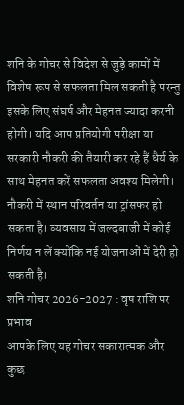शनि के गोचर से विदेश से जुड़े कामों में विशेष रूप से सफलता मिल सकती है परन्तु इसके लिए संघर्ष और मेहनत ज्यादा करनी होगी। यदि आप प्रतियोगी परीक्षा या सरकारी नौकरी की तैयारी कर रहे हैं धैर्य के साथ मेहनत करें सफलता अवश्य मिलेगी।
नौकरी में स्थान परिवर्तन या ट्रांसफर हो सकता है। व्यवसाय में जल्दबाजी में कोई निर्णय न लें क्योंकि नई योजनाओं में देरी हो सकती है।
शनि गोचर 2026-2027 : वृष राशि पर प्रभाव
आपके लिए यह गोचर सकारात्मक और कुछ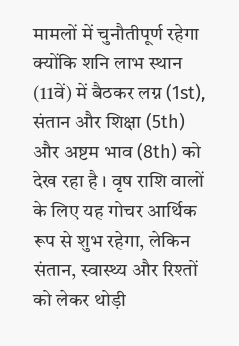मामलों में चुनौतीपूर्ण रहेगा क्योंकि शनि लाभ स्थान (11वें) में बैठकर लग्न (1st), संतान और शिक्षा (5th) और अष्टम भाव (8th) को देख रहा है । वृष राशि वालों के लिए यह गोचर आर्थिक रूप से शुभ रहेगा, लेकिन संतान, स्वास्थ्य और रिश्तों को लेकर थोड़ी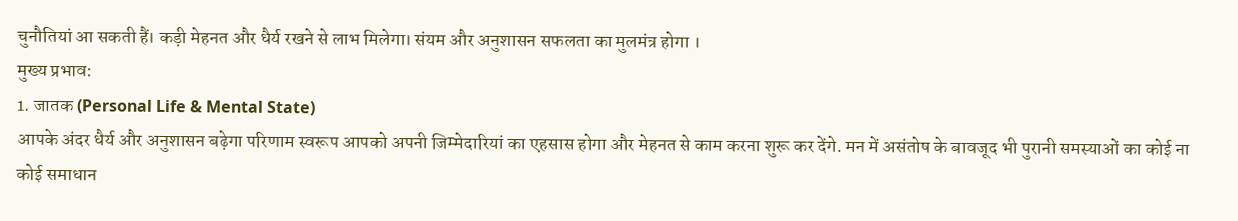चुनौतियां आ सकती हैं। कड़ी मेहनत और धैर्य रखने से लाभ मिलेगा। संयम और अनुशासन सफलता का मुलमंत्र होगा ।
मुख्य प्रभाव:
1. जातक (Personal Life & Mental State)
आपके अंदर धैर्य और अनुशासन बढ़ेगा परिणाम स्वरूप आपको अपनी जिम्मेदारियां का एहसास होगा और मेहनत से काम करना शुरू कर देंगे. मन में असंतोष के बावजूद भी पुरानी समस्याओं का कोई ना कोई समाधान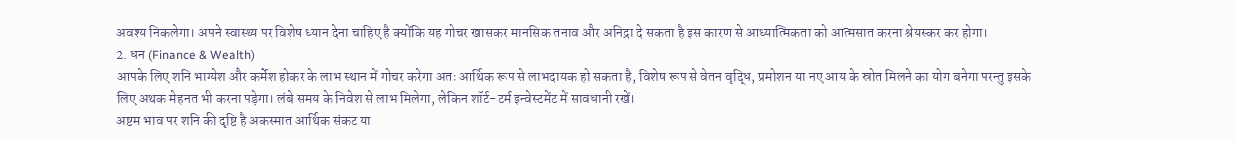अवश्य निकलेगा। अपने स्वास्थ्य पर विशेष ध्यान देना चाहिए है क्योंकि यह गोचर खासकर मानसिक तनाव और अनिद्रा दे सकता है इस कारण से आध्यात्मिकता को आत्मसात करना श्रेयस्कर कर होगा।
2. धन (Finance & Wealth)
आपके लिए शनि भाग्येश और कर्मेश होकर के लाभ स्थान में गोचर करेगा अतः आर्थिक रूप से लाभदायक हो सकता है, विशेष रूप से वेतन वृद्धि, प्रमोशन या नए आय के स्रोत मिलने का योग बनेगा परन्तु इसके लिए अथक मेहनत भी करना पड़ेगा। लंबे समय के निवेश से लाभ मिलेगा, लेकिन शॉर्ट-टर्म इन्वेस्टमेंट में सावधानी रखें।
अष्टम भाव पर शनि की दृष्टि है अकस्मात आर्थिक संकट या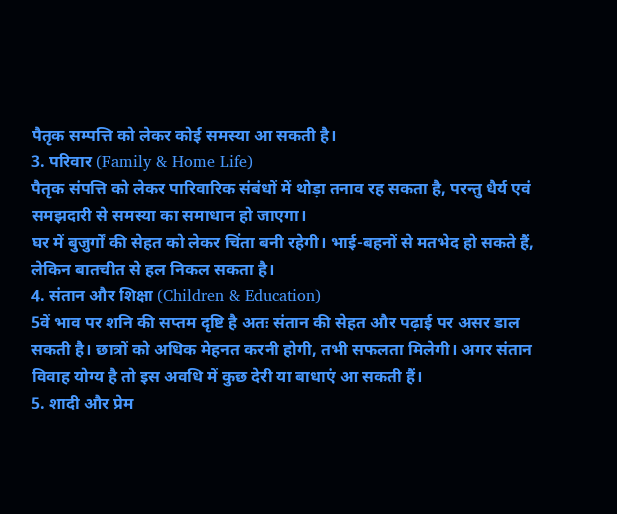पैतृक सम्पत्ति को लेकर कोई समस्या आ सकती है।
3. परिवार (Family & Home Life)
पैतृक संपत्ति को लेकर पारिवारिक संबंधों में थोड़ा तनाव रह सकता है, परन्तु धैर्य एवं समझदारी से समस्या का समाधान हो जाएगा।
घर में बुजुर्गों की सेहत को लेकर चिंता बनी रहेगी। भाई-बहनों से मतभेद हो सकते हैं, लेकिन बातचीत से हल निकल सकता है।
4. संतान और शिक्षा (Children & Education)
5वें भाव पर शनि की सप्तम दृष्टि है अतः संतान की सेहत और पढ़ाई पर असर डाल सकती है। छात्रों को अधिक मेहनत करनी होगी, तभी सफलता मिलेगी। अगर संतान विवाह योग्य है तो इस अवधि में कुछ देरी या बाधाएं आ सकती हैं।
5. शादी और प्रेम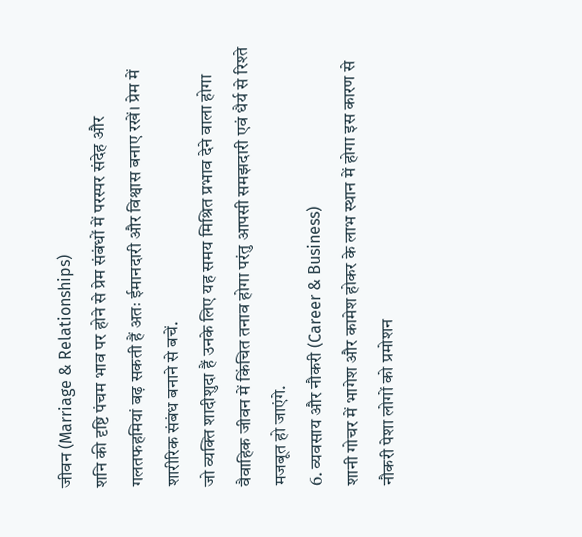जीवन (Marriage & Relationships)
शनि की दृष्टि पंचम भाव पर होने से प्रेम संबंधों में परस्पर संदेह और गलतफहमियां बढ़ सकती हैं अतः ईमानदारी और विश्वास बनाए रखें। प्रेम में शारीरिक संबंध बनाने से बचें.
जो व्यक्ति शादीशुदा हैं उनके लिए यह समय मिश्रित प्रभाव देने वाला होगा वैवाहिक जीवन में किंचित तनाव होगा परंतु आपसी समझदारी एवं धैर्य से रिश्ते मजबूत हो जाएंगे.
6. व्यवसाय और नौकरी (Career & Business)
शानी गोचर में भागेश और कामेश होकर के लाभ स्थान में होगा इस कारण से नौकरी पेशा लोगों को प्रमोशन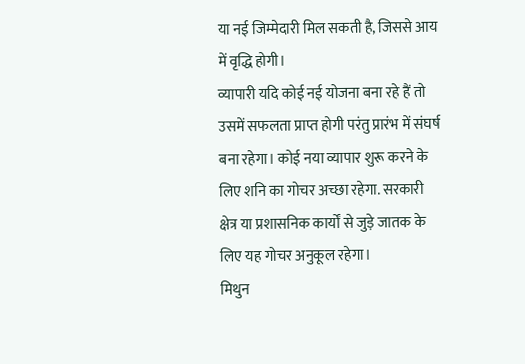या नई जिम्मेदारी मिल सकती है, जिससे आय में वृद्धि होगी।
व्यापारी यदि कोई नई योजना बना रहे हैं तो उसमें सफलता प्राप्त होगी परंतु प्रारंभ में संघर्ष बना रहेगा। कोई नया व्यापार शुरू करने के लिए शनि का गोचर अच्छा रहेगा. सरकारी क्षेत्र या प्रशासनिक कार्यों से जुड़े जातक के लिए यह गोचर अनुकूल रहेगा।
मिथुन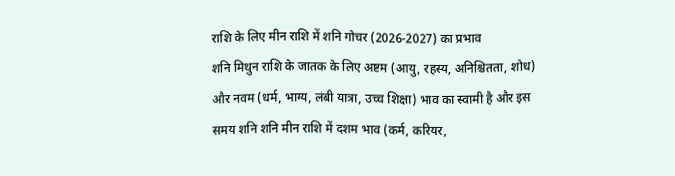राशि के लिए मीन राशि में शनि गोचर (2026-2027) का प्रभाव
शनि मिथुन राशि के जातक के लिए अष्टम (आयु, रहस्य, अनिश्चितता, शोध) और नवम (धर्म, भाग्य, लंबी यात्रा, उच्च शिक्षा) भाव का स्वामी है और इस समय शनि शनि मीन राशि में दशम भाव (कर्म, करियर,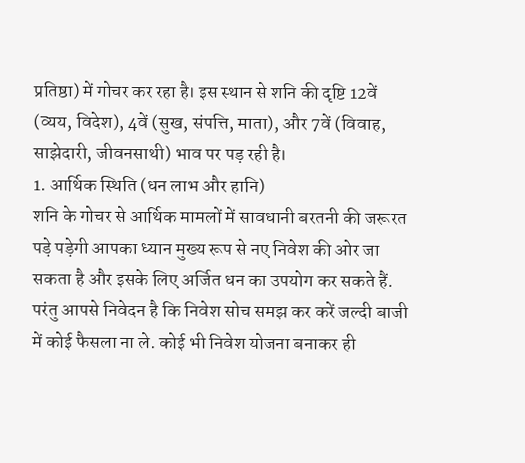प्रतिष्ठा) में गोचर कर रहा है। इस स्थान से शनि की दृष्टि 12वें (व्यय, विदेश), 4वें (सुख, संपत्ति, माता), और 7वें (विवाह, साझेदारी, जीवनसाथी) भाव पर पड़ रही है।
1. आर्थिक स्थिति (धन लाभ और हानि)
शनि के गोचर से आर्थिक मामलों में सावधानी बरतनी की जरूरत पड़े पड़ेगी आपका ध्यान मुख्य रूप से नए निवेश की ओर जा सकता है और इसके लिए अर्जित धन का उपयोग कर सकते हैं. परंतु आपसे निवेदन है कि निवेश सोच समझ कर करें जल्दी बाजी में कोई फैसला ना ले. कोई भी निवेश योजना बनाकर ही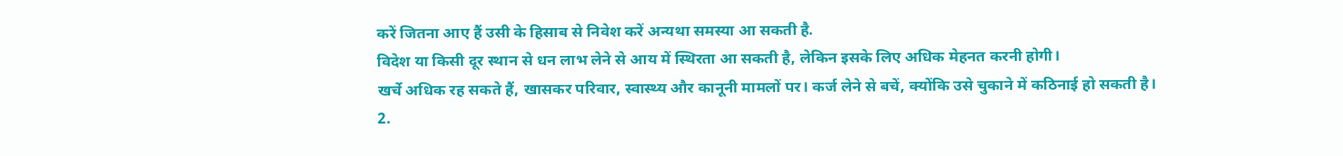करें जितना आए हैं उसी के हिसाब से निवेश करें अन्यथा समस्या आ सकती है.
विदेश या किसी दूर स्थान से धन लाभ लेने से आय में स्थिरता आ सकती है, लेकिन इसके लिए अधिक मेहनत करनी होगी।
खर्चे अधिक रह सकते हैं, खासकर परिवार, स्वास्थ्य और कानूनी मामलों पर। कर्ज लेने से बचें, क्योंकि उसे चुकाने में कठिनाई हो सकती है।
2.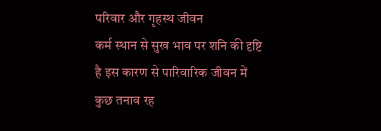परिवार और गृहस्थ जीवन
कर्म स्थान से सुख भाव पर शनि की दृष्टि है इस कारण से पारिवारिक जीवन में कुछ तनाव रह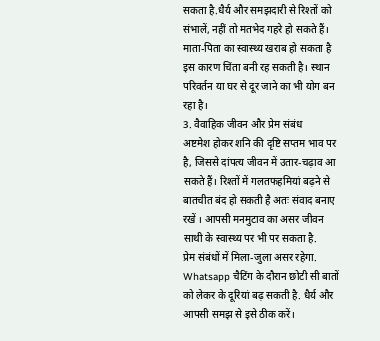सकता है.धैर्य और समझदारी से रिश्तों को संभालें, नहीं तो मतभेद गहरे हो सकते हैं। माता-पिता का स्वास्थ्य खराब हो सकता है इस कारण चिंता बनी रह सकती है। स्थान परिवर्तन या घर से दूर जाने का भी योग बन रहा है।
3. वैवाहिक जीवन और प्रेम संबंध
अष्टमेश होकर शनि की दृष्टि सप्तम भाव पर है, जिससे दांपत्य जीवन में उतार-चढ़ाव आ सकते हैं। रिश्तों में गलतफहमियां बढ़ने से बातचीत बंद हो सकती है अतः संवाद बनाए रखें । आपसी मनमुटाव का असर जीवन साथी के स्वास्थ्य पर भी पर सकता है.
प्रेम संबंधों में मिला-जुला असर रहेगा. Whatsapp चैटिंग के दौरान छोटी सी बातों को लेकर के दूरियां बढ़ सकती है. धैर्य और आपसी समझ से इसे ठीक करें।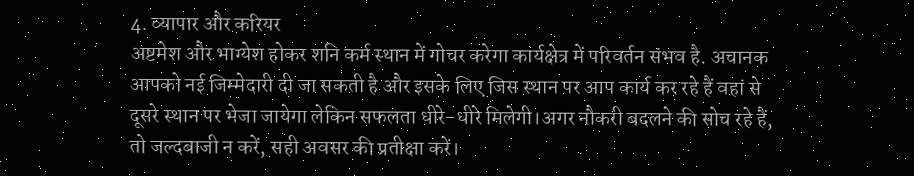4. व्यापार और करियर
अष्टमेश और भाग्येश होकर शनि कर्म स्थान में गोचर करेगा कार्यक्षेत्र में परिवर्तन संभव है. अचानक आपको नई जिम्मेदारी दी जा सकती है और इसके लिए जिस स्थान पर आप कार्य कर रहे हैं वहां से दूसरे स्थान पर भेजा जायेगा लेकिन सफलता धीरे-धीरे मिलेगी।अगर नौकरी बदलने की सोच रहे हैं, तो जल्दबाजी न करें, सही अवसर की प्रतीक्षा करें।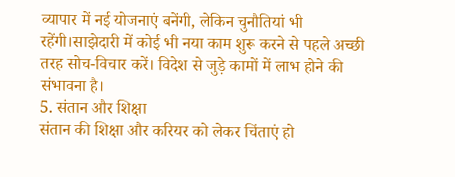व्यापार में नई योजनाएं बनेंगी, लेकिन चुनौतियां भी रहेंगी।साझेदारी में कोई भी नया काम शुरू करने से पहले अच्छी तरह सोच-विचार करें। विदेश से जुड़े कामों में लाभ होने की संभावना है।
5. संतान और शिक्षा
संतान की शिक्षा और करियर को लेकर चिंताएं हो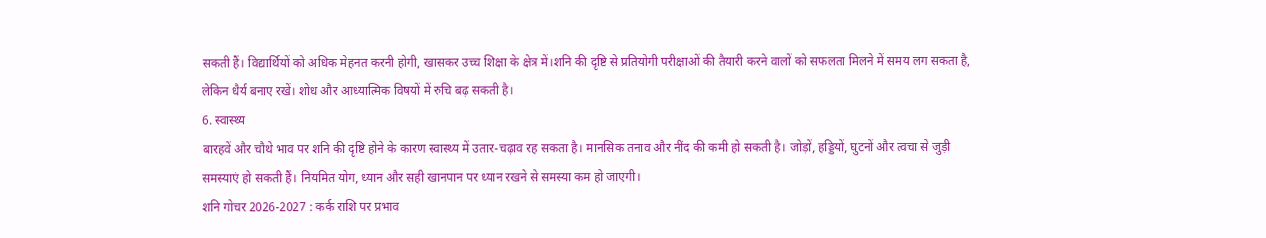सकती हैं। विद्यार्थियों को अधिक मेहनत करनी होगी, खासकर उच्च शिक्षा के क्षेत्र में।शनि की दृष्टि से प्रतियोगी परीक्षाओं की तैयारी करने वालों को सफलता मिलने में समय लग सकता है, लेकिन धैर्य बनाए रखें। शोध और आध्यात्मिक विषयों में रुचि बढ़ सकती है।
6. स्वास्थ्य
बारहवें और चौथे भाव पर शनि की दृष्टि होने के कारण स्वास्थ्य में उतार-चढ़ाव रह सकता है। मानसिक तनाव और नींद की कमी हो सकती है। जोड़ों, हड्डियों, घुटनों और त्वचा से जुड़ी समस्याएं हो सकती हैं। नियमित योग, ध्यान और सही खानपान पर ध्यान रखने से समस्या कम हो जाएगी।
शनि गोचर 2026-2027 : कर्क राशि पर प्रभाव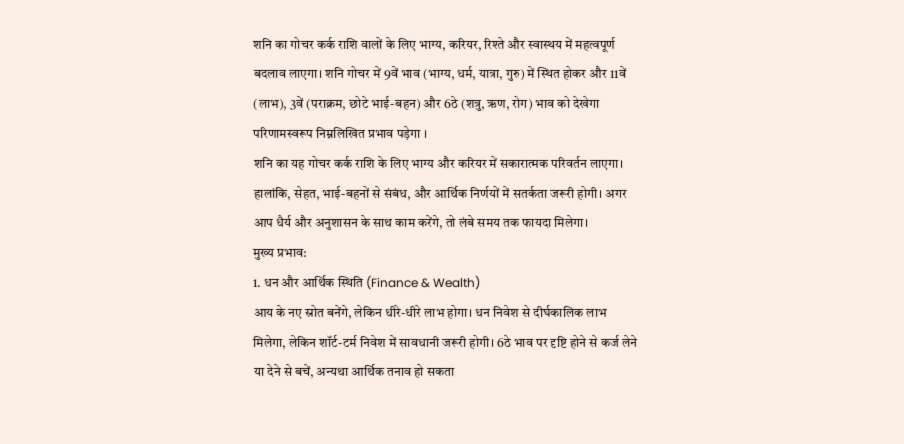शनि का गोचर कर्क राशि वालों के लिए भाग्य, करियर, रिश्ते और स्वास्थय में महत्वपूर्ण बदलाव लाएगा। शनि गोचर में 9वें भाव (भाग्य, धर्म, यात्रा, गुरु) में स्थित होकर और 11वें (लाभ), 3वें (पराक्रम, छोटे भाई-बहन) और 6ठे (शत्रु, ऋण, रोग) भाव को देखेगा परिणामस्वरूप निम्नलिखित प्रभाव पड़ेगा ।
शनि का यह गोचर कर्क राशि के लिए भाग्य और करियर में सकारात्मक परिवर्तन लाएगा। हालांकि, सेहत, भाई-बहनों से संबंध, और आर्थिक निर्णयों में सतर्कता जरूरी होगी। अगर आप धैर्य और अनुशासन के साथ काम करेंगे, तो लंबे समय तक फायदा मिलेगा।
मुख्य प्रभाव:
1. धन और आर्थिक स्थिति (Finance & Wealth)
आय के नए स्रोत बनेंगे, लेकिन धीरे-धीरे लाभ होगा। धन निवेश से दीर्घकालिक लाभ मिलेगा, लेकिन शॉर्ट-टर्म निवेश में सावधानी जरूरी होगी। 6ठे भाव पर दृष्टि होने से कर्ज लेने या देने से बचें, अन्यथा आर्थिक तनाव हो सकता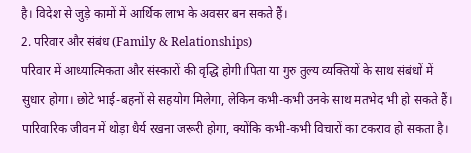है। विदेश से जुड़े कामों में आर्थिक लाभ के अवसर बन सकते हैं।
2. परिवार और संबंध (Family & Relationships)
परिवार में आध्यात्मिकता और संस्कारों की वृद्धि होगी।पिता या गुरु तुल्य व्यक्तियों के साथ संबंधों में सुधार होगा। छोटे भाई-बहनों से सहयोग मिलेगा, लेकिन कभी-कभी उनके साथ मतभेद भी हो सकते हैं। पारिवारिक जीवन में थोड़ा धैर्य रखना जरूरी होगा, क्योंकि कभी-कभी विचारों का टकराव हो सकता है।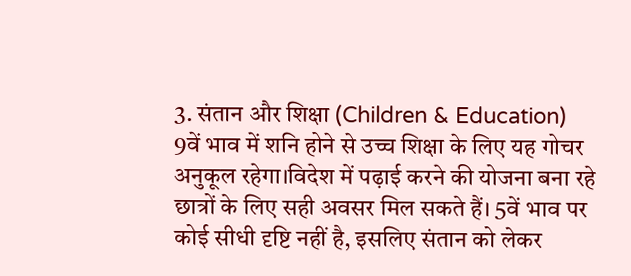3. संतान और शिक्षा (Children & Education)
9वें भाव में शनि होने से उच्च शिक्षा के लिए यह गोचर अनुकूल रहेगा।विदेश में पढ़ाई करने की योजना बना रहे छात्रों के लिए सही अवसर मिल सकते हैं। 5वें भाव पर कोई सीधी दृष्टि नहीं है, इसलिए संतान को लेकर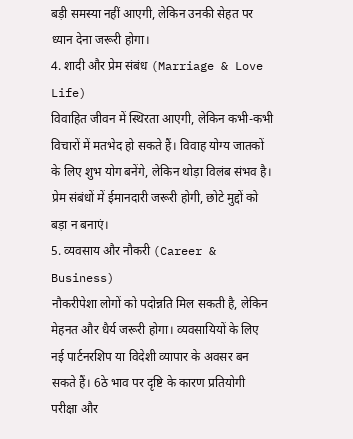बड़ी समस्या नहीं आएगी, लेकिन उनकी सेहत पर ध्यान देना जरूरी होगा।
4. शादी और प्रेम संबंध (Marriage & Love Life)
विवाहित जीवन में स्थिरता आएगी, लेकिन कभी-कभी विचारों में मतभेद हो सकते हैं। विवाह योग्य जातकों के लिए शुभ योग बनेंगे, लेकिन थोड़ा विलंब संभव है। प्रेम संबंधों में ईमानदारी जरूरी होगी, छोटे मुद्दों को बड़ा न बनाएं।
5. व्यवसाय और नौकरी (Career & Business)
नौकरीपेशा लोगों को पदोन्नति मिल सकती है, लेकिन मेहनत और धैर्य जरूरी होगा। व्यवसायियों के लिए नई पार्टनरशिप या विदेशी व्यापार के अवसर बन सकते हैं। 6ठे भाव पर दृष्टि के कारण प्रतियोगी परीक्षा और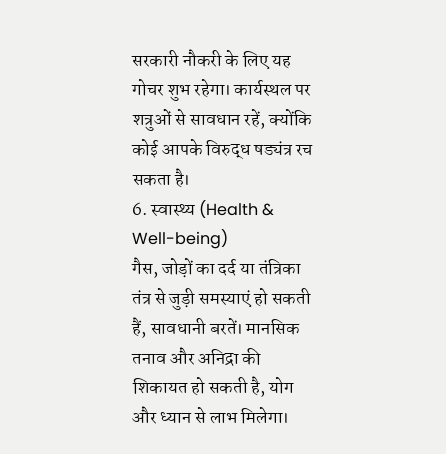सरकारी नौकरी के लिए यह गोचर शुभ रहेगा। कार्यस्थल पर शत्रुओं से सावधान रहें, क्योंकि कोई आपके विरुद्ध षड्यंत्र रच सकता है।
6. स्वास्थ्य (Health & Well-being)
गैस, जोड़ों का दर्द या तंत्रिका तंत्र से जुड़ी समस्याएं हो सकती हैं, सावधानी बरतें। मानसिक तनाव और अनिद्रा की शिकायत हो सकती है, योग और ध्यान से लाभ मिलेगा।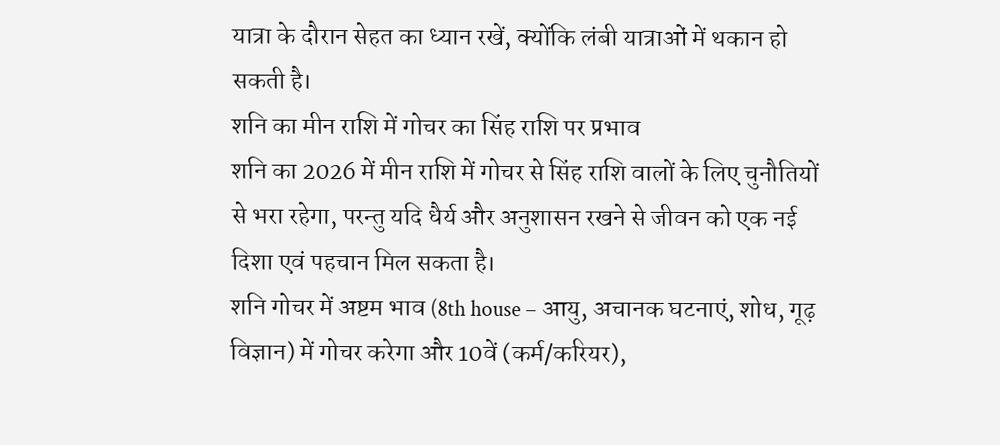यात्रा के दौरान सेहत का ध्यान रखें, क्योंकि लंबी यात्राओं में थकान हो सकती है।
शनि का मीन राशि में गोचर का सिंह राशि पर प्रभाव
शनि का 2026 में मीन राशि में गोचर से सिंह राशि वालों के लिए चुनौतियों से भरा रहेगा, परन्तु यदि धैर्य और अनुशासन रखने से जीवन को एक नई दिशा एवं पहचान मिल सकता है।
शनि गोचर में अष्टम भाव (8th house – आयु, अचानक घटनाएं, शोध, गूढ़ विज्ञान) में गोचर करेगा और 10वें (कर्म/करियर),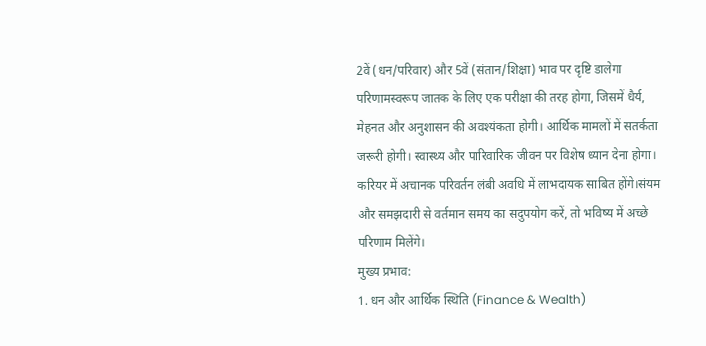2वें (धन/परिवार) और 5वें (संतान/शिक्षा) भाव पर दृष्टि डालेगा परिणामस्वरूप जातक के लिए एक परीक्षा की तरह होगा, जिसमें धैर्य, मेहनत और अनुशासन की अवश्यंकता होगी। आर्थिक मामलों में सतर्कता जरूरी होगी। स्वास्थ्य और पारिवारिक जीवन पर विशेष ध्यान देना होगा। करियर में अचानक परिवर्तन लंबी अवधि में लाभदायक साबित होंगे।संयम और समझदारी से वर्तमान समय का सदुपयोग करें, तो भविष्य में अच्छे परिणाम मिलेंगे।
मुख्य प्रभाव:
1. धन और आर्थिक स्थिति (Finance & Wealth)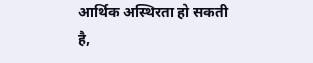आर्थिक अस्थिरता हो सकती है,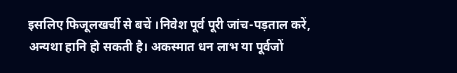इसलिए फिजूलखर्ची से बचें ।निवेश पूर्व पूरी जांच-पड़ताल करें, अन्यथा हानि हो सकती है। अकस्मात धन लाभ या पूर्वजों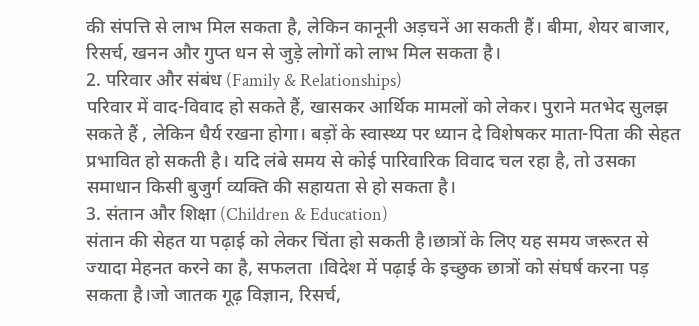की संपत्ति से लाभ मिल सकता है, लेकिन कानूनी अड़चनें आ सकती हैं। बीमा, शेयर बाजार, रिसर्च, खनन और गुप्त धन से जुड़े लोगों को लाभ मिल सकता है।
2. परिवार और संबंध (Family & Relationships)
परिवार में वाद-विवाद हो सकते हैं, खासकर आर्थिक मामलों को लेकर। पुराने मतभेद सुलझ सकते हैं , लेकिन धैर्य रखना होगा। बड़ों के स्वास्थ्य पर ध्यान दे विशेषकर माता-पिता की सेहत प्रभावित हो सकती है। यदि लंबे समय से कोई पारिवारिक विवाद चल रहा है, तो उसका समाधान किसी बुजुर्ग व्यक्ति की सहायता से हो सकता है।
3. संतान और शिक्षा (Children & Education)
संतान की सेहत या पढ़ाई को लेकर चिंता हो सकती है।छात्रों के लिए यह समय जरूरत से ज्यादा मेहनत करने का है, सफलता ।विदेश में पढ़ाई के इच्छुक छात्रों को संघर्ष करना पड़ सकता है।जो जातक गूढ़ विज्ञान, रिसर्च,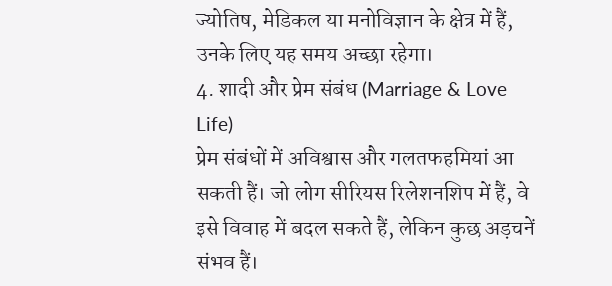ज्योतिष, मेडिकल या मनोविज्ञान के क्षेत्र में हैं, उनके लिए यह समय अच्छा रहेगा।
4. शादी और प्रेम संबंध (Marriage & Love Life)
प्रेम संबंधों में अविश्वास और गलतफहमियां आ सकती हैं। जो लोग सीरियस रिलेशनशिप में हैं, वे इसे विवाह में बदल सकते हैं, लेकिन कुछ अड़चनें संभव हैं।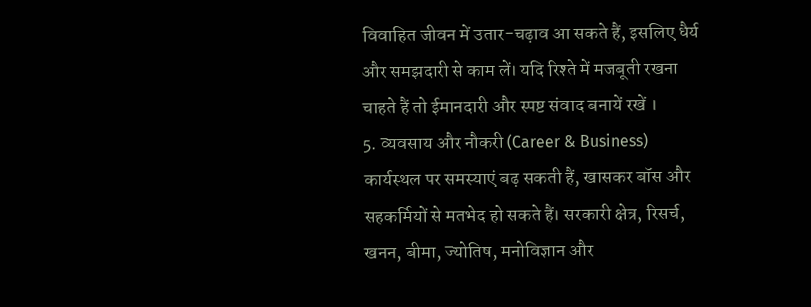विवाहित जीवन में उतार-चढ़ाव आ सकते हैं, इसलिए धैर्य और समझदारी से काम लें। यदि रिश्ते में मजबूती रखना चाहते हैं तो ईमानदारी और स्पष्ट संवाद बनायें रखें ।
5. व्यवसाय और नौकरी (Career & Business)
कार्यस्थल पर समस्याएं बढ़ सकती हैं, खासकर बॉस और सहकर्मियों से मतभेद हो सकते हैं। सरकारी क्षेत्र, रिसर्च, खनन, बीमा, ज्योतिष, मनोविज्ञान और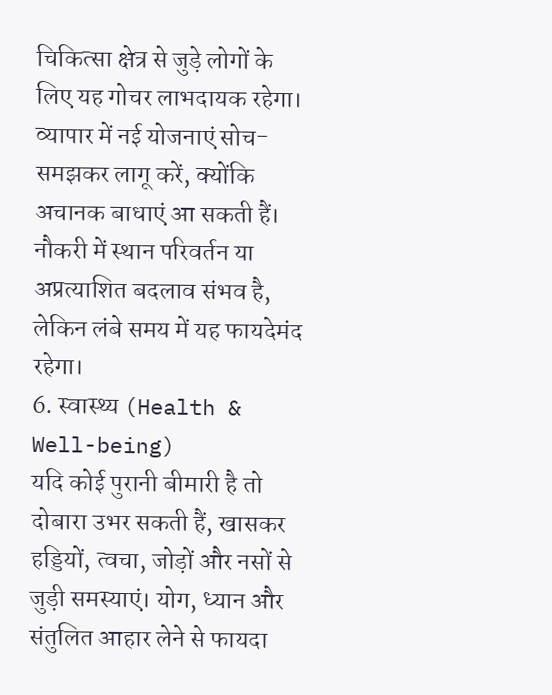चिकित्सा क्षेत्र से जुड़े लोगों के लिए यह गोचर लाभदायक रहेगा। व्यापार में नई योजनाएं सोच-समझकर लागू करें, क्योंकि अचानक बाधाएं आ सकती हैं। नौकरी में स्थान परिवर्तन या अप्रत्याशित बदलाव संभव है, लेकिन लंबे समय में यह फायदेमंद रहेगा।
6. स्वास्थ्य (Health & Well-being)
यदि कोई पुरानी बीमारी है तो दोबारा उभर सकती हैं, खासकर हड्डियों, त्वचा, जोड़ों और नसों से जुड़ी समस्याएं। योग, ध्यान और संतुलित आहार लेने से फायदा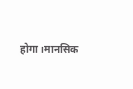होगा।मानसिक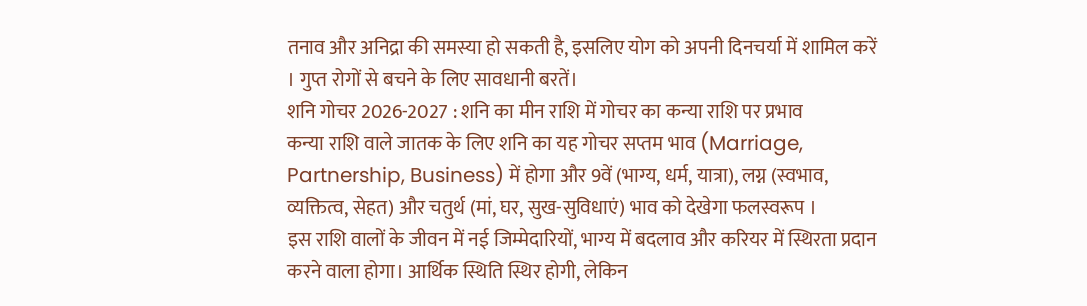तनाव और अनिद्रा की समस्या हो सकती है, इसलिए योग को अपनी दिनचर्या में शामिल करें । गुप्त रोगों से बचने के लिए सावधानी बरतें।
शनि गोचर 2026-2027 : शनि का मीन राशि में गोचर का कन्या राशि पर प्रभाव
कन्या राशि वाले जातक के लिए शनि का यह गोचर सप्तम भाव (Marriage, Partnership, Business) में होगा और 9वें (भाग्य, धर्म, यात्रा), लग्न (स्वभाव, व्यक्तित्व, सेहत) और चतुर्थ (मां, घर, सुख-सुविधाएं) भाव को देखेगा फलस्वरूप ।
इस राशि वालों के जीवन में नई जिम्मेदारियों, भाग्य में बदलाव और करियर में स्थिरता प्रदान करने वाला होगा। आर्थिक स्थिति स्थिर होगी, लेकिन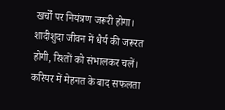खर्चों पर नियंत्रण जरूरी होगा। शादीशुदा जीवन में धैर्य की जरूरत होगी, रिश्तों को संभालकर चलें। करियर में मेहनत के बाद सफलता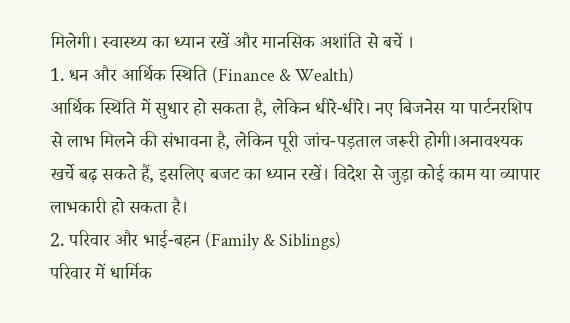मिलेगी। स्वास्थ्य का ध्यान रखें और मानसिक अशांति से बचें ।
1. धन और आर्थिक स्थिति (Finance & Wealth)
आर्थिक स्थिति में सुधार हो सकता है, लेकिन धीरे-धीरे। नए बिजनेस या पार्टनरशिप से लाभ मिलने की संभावना है, लेकिन पूरी जांच-पड़ताल जरूरी होगी।अनावश्यक खर्चे बढ़ सकते हैं, इसलिए बजट का ध्यान रखें। विदेश से जुड़ा कोई काम या व्यापार लाभकारी हो सकता है।
2. परिवार और भाई-बहन (Family & Siblings)
परिवार में धार्मिक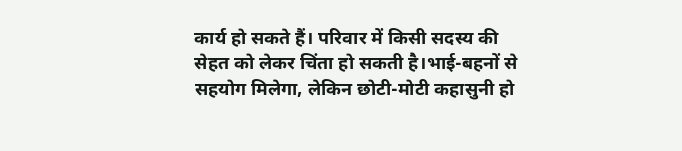कार्य हो सकते हैं। परिवार में किसी सदस्य की सेहत को लेकर चिंता हो सकती है।भाई-बहनों से सहयोग मिलेगा, लेकिन छोटी-मोटी कहासुनी हो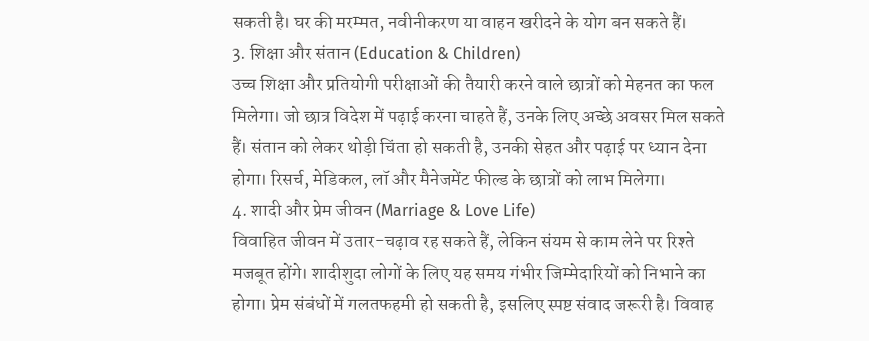सकती है। घर की मरम्मत, नवीनीकरण या वाहन खरीदने के योग बन सकते हैं।
3. शिक्षा और संतान (Education & Children)
उच्च शिक्षा और प्रतियोगी परीक्षाओं की तैयारी करने वाले छात्रों को मेहनत का फल मिलेगा। जो छात्र विदेश में पढ़ाई करना चाहते हैं, उनके लिए अच्छे अवसर मिल सकते हैं। संतान को लेकर थोड़ी चिंता हो सकती है, उनकी सेहत और पढ़ाई पर ध्यान देना होगा। रिसर्च, मेडिकल, लॉ और मैनेजमेंट फील्ड के छात्रों को लाभ मिलेगा।
4. शादी और प्रेम जीवन (Marriage & Love Life)
विवाहित जीवन में उतार-चढ़ाव रह सकते हैं, लेकिन संयम से काम लेने पर रिश्ते मजबूत होंगे। शादीशुदा लोगों के लिए यह समय गंभीर जिम्मेदारियों को निभाने का होगा। प्रेम संबंधों में गलतफहमी हो सकती है, इसलिए स्पष्ट संवाद जरूरी है। विवाह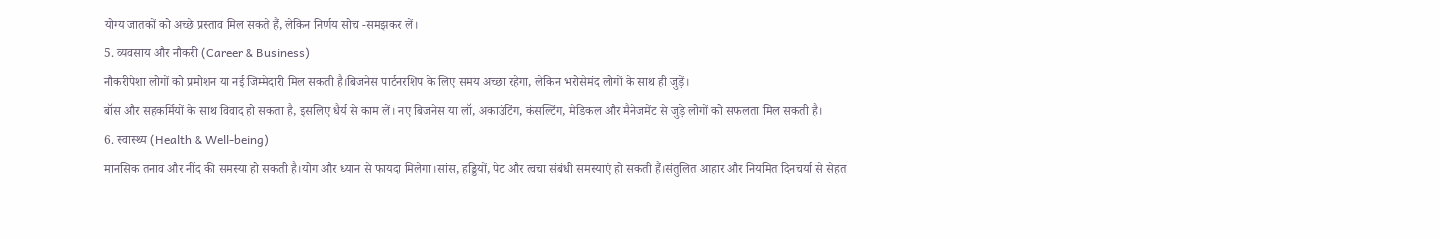योग्य जातकों को अच्छे प्रस्ताव मिल सकते हैं, लेकिन निर्णय सोच -समझकर लें।
5. व्यवसाय और नौकरी (Career & Business)
नौकरीपेशा लोगों को प्रमोशन या नई जिम्मेदारी मिल सकती है।बिजनेस पार्टनरशिप के लिए समय अच्छा रहेगा, लेकिन भरोसेमंद लोगों के साथ ही जुड़ें।
बॉस और सहकर्मियों के साथ विवाद हो सकता है, इसलिए धैर्य से काम लें। नए बिजनेस या लॉ, अकाउंटिंग, कंसल्टिंग, मेडिकल और मैनेजमेंट से जुड़े लोगों को सफलता मिल सकती है।
6. स्वास्थ्य (Health & Well-being)
मानसिक तनाव और नींद की समस्या हो सकती है।योग और ध्यान से फायदा मिलेगा।सांस, हड्डियों, पेट और त्वचा संबंधी समस्याएं हो सकती हैं।संतुलित आहार और नियमित दिनचर्या से सेहत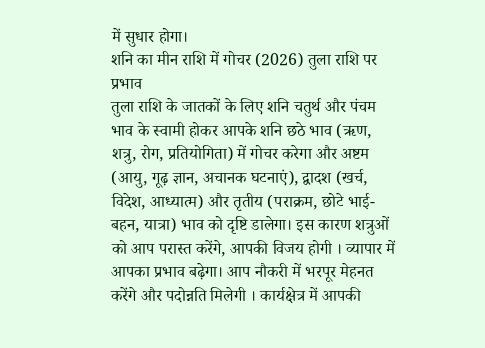में सुधार होगा।
शनि का मीन राशि में गोचर (2026) तुला राशि पर प्रभाव
तुला राशि के जातकों के लिए शनि चतुर्थ और पंचम भाव के स्वामी होकर आपके शनि छठे भाव (ऋण, शत्रु, रोग, प्रतियोगिता) में गोचर करेगा और अष्टम (आयु, गूढ़ ज्ञान, अचानक घटनाएं), द्वादश (खर्च, विदेश, आध्यात्म) और तृतीय (पराक्रम, छोटे भाई-बहन, यात्रा) भाव को दृष्टि डालेगा। इस कारण शत्रुओं को आप परास्त करेंगे, आपकी विजय होगी । व्यापार में आपका प्रभाव बढ़ेगा। आप नौकरी में भरपूर मेहनत करेंगे और पदोन्नति मिलेगी । कार्यक्षेत्र में आपकी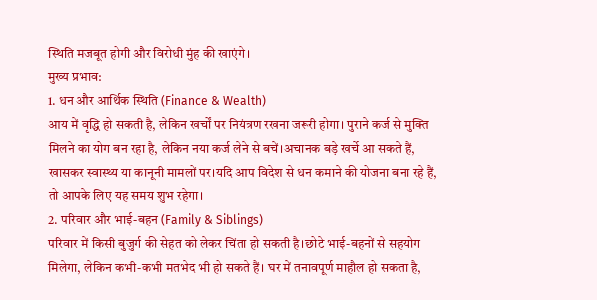स्थिति मजबूत होगी और विरोधी मुंह की खाएंगे।
मुख्य प्रभाव:
1. धन और आर्थिक स्थिति (Finance & Wealth)
आय में वृद्धि हो सकती है, लेकिन खर्चों पर नियंत्रण रखना जरूरी होगा। पुराने कर्ज से मुक्ति मिलने का योग बन रहा है, लेकिन नया कर्ज लेने से बचें।अचानक बड़े खर्चे आ सकते हैं, खासकर स्वास्थ्य या कानूनी मामलों पर।यदि आप विदेश से धन कमाने की योजना बना रहे हैं, तो आपके लिए यह समय शुभ रहेगा।
2. परिवार और भाई-बहन (Family & Siblings)
परिवार में किसी बुजुर्ग की सेहत को लेकर चिंता हो सकती है।छोटे भाई-बहनों से सहयोग मिलेगा, लेकिन कभी-कभी मतभेद भी हो सकते हैं। घर में तनावपूर्ण माहौल हो सकता है,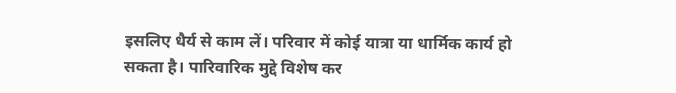इसलिए धैर्य से काम लें। परिवार में कोई यात्रा या धार्मिक कार्य हो सकता है। पारिवारिक मुद्दे विशेष कर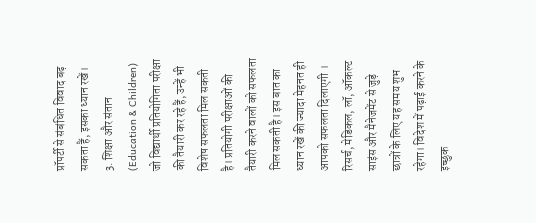प्रॉपर्टी से संबंधित विवाद बढ़ सकता हैं, इसका ध्यान रखें।
3. शिक्षा और संतान (Education & Children)
जो विद्यार्थी प्रतियोगिता परीक्षा की तैयारी कर रहे हैं, उन्हें भी विशेष सफलता मिल सकती है। प्रतियोगी परीक्षाओं की तैयारी करने वालों को सफलता मिल सकती है। इस बात का ध्यान रखें की ज्यादा मेहनत ही आपको सफलता दिलाएगी । रिसर्च, मेडिकल, लॉ, ऑकल्ट साइंस और मैनेजमेंट से जुड़े छात्रों के लिए यह समय शुभ रहेगा। विदेश में पढ़ाई करने के इच्छुक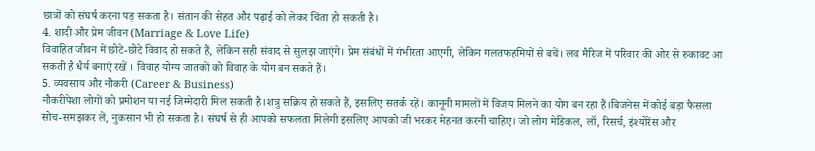छात्रों को संघर्ष करना पड़ सकता है। संतान की सेहत और पढ़ाई को लेकर चिंता हो सकती है।
4. शादी और प्रेम जीवन (Marriage & Love Life)
विवाहित जीवन में छोटे-छोटे विवाद हो सकते हैं, लेकिन सही संवाद से सुलझ जाएंगे। प्रेम संबंधों में गंभीरता आएगी, लेकिन गलतफहमियों से बचें। लव मैरिज में परिवार की ओर से रुकावट आ सकती है धैर्य बनाएं रखें । विवाह योग्य जातकों को विवाह के योग बन सकते हैं।
5. व्यवसाय और नौकरी (Career & Business)
नौकरीपेशा लोगों को प्रमोशन या नई जिम्मेदारी मिल सकती है।शत्रु सक्रिय हो सकते हैं, इसलिए सतर्क रहें। कानूनी मामलों में विजय मिलने का योग बन रहा हैं।बिजनेस में कोई बड़ा फैसला सोच-समझकर लें, नुकसान भी हो सकता है। संघर्ष से ही आपको सफलता मिलेगी इसलिए आपको जी भरकर मेहनत करनी चाहिए। जो लोग मेडिकल, लॉ, रिसर्च, इंश्योरेंस और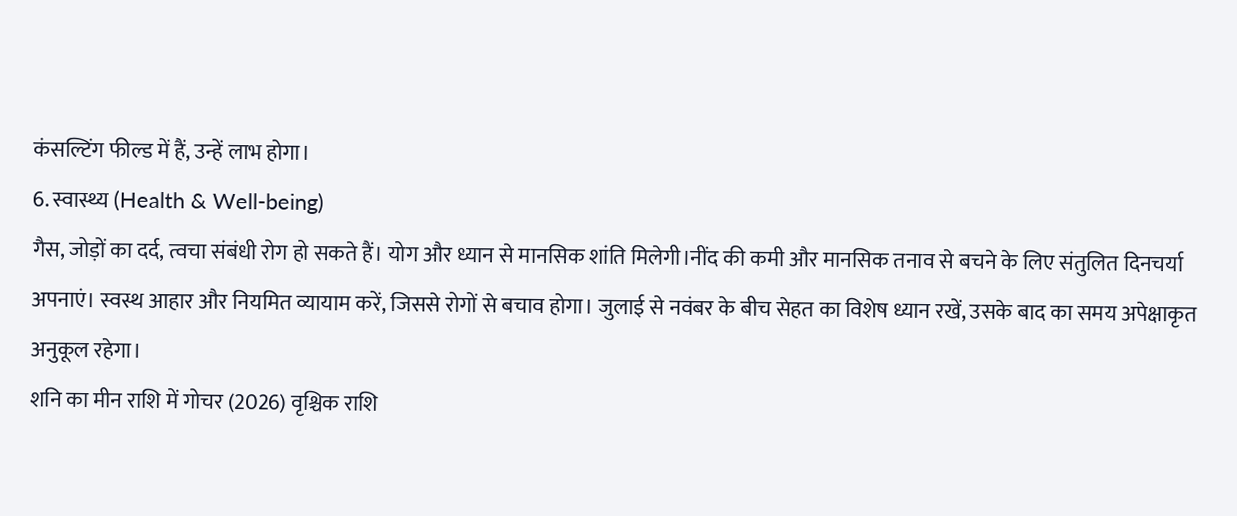कंसल्टिंग फील्ड में हैं, उन्हें लाभ होगा।
6. स्वास्थ्य (Health & Well-being)
गैस, जोड़ों का दर्द, त्वचा संबंधी रोग हो सकते हैं। योग और ध्यान से मानसिक शांति मिलेगी।नींद की कमी और मानसिक तनाव से बचने के लिए संतुलित दिनचर्या अपनाएं। स्वस्थ आहार और नियमित व्यायाम करें, जिससे रोगों से बचाव होगा। जुलाई से नवंबर के बीच सेहत का विशेष ध्यान रखें, उसके बाद का समय अपेक्षाकृत अनुकूल रहेगा।
शनि का मीन राशि में गोचर (2026) वृश्चिक राशि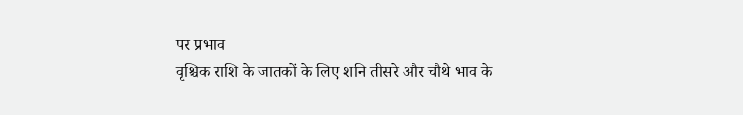पर प्रभाव
वृश्चिक राशि के जातकों के लिए शनि तीसरे और चौथे भाव के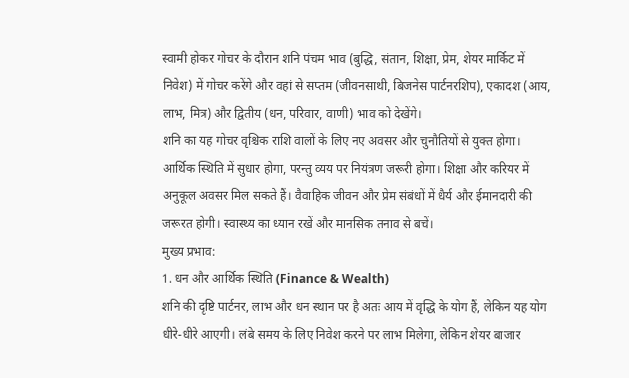स्वामी होकर गोचर के दौरान शनि पंचम भाव (बुद्धि, संतान, शिक्षा, प्रेम, शेयर मार्किट में निवेश) में गोचर करेंगे और वहां से सप्तम (जीवनसाथी, बिजनेस पार्टनरशिप), एकादश (आय, लाभ, मित्र) और द्वितीय (धन, परिवार, वाणी) भाव को देखेंगे।
शनि का यह गोचर वृश्चिक राशि वालों के लिए नए अवसर और चुनौतियों से युक्त होगा। आर्थिक स्थिति में सुधार होगा, परन्तु व्यय पर नियंत्रण जरूरी होगा। शिक्षा और करियर में अनुकूल अवसर मिल सकते हैं। वैवाहिक जीवन और प्रेम संबंधों में धैर्य और ईमानदारी की जरूरत होगी। स्वास्थ्य का ध्यान रखें और मानसिक तनाव से बचें।
मुख्य प्रभाव:
1. धन और आर्थिक स्थिति (Finance & Wealth)
शनि की दृष्टि पार्टनर, लाभ और धन स्थान पर है अतः आय में वृद्धि के योग हैं, लेकिन यह योग धीरे-धीरे आएगी। लंबे समय के लिए निवेश करने पर लाभ मिलेगा, लेकिन शेयर बाजार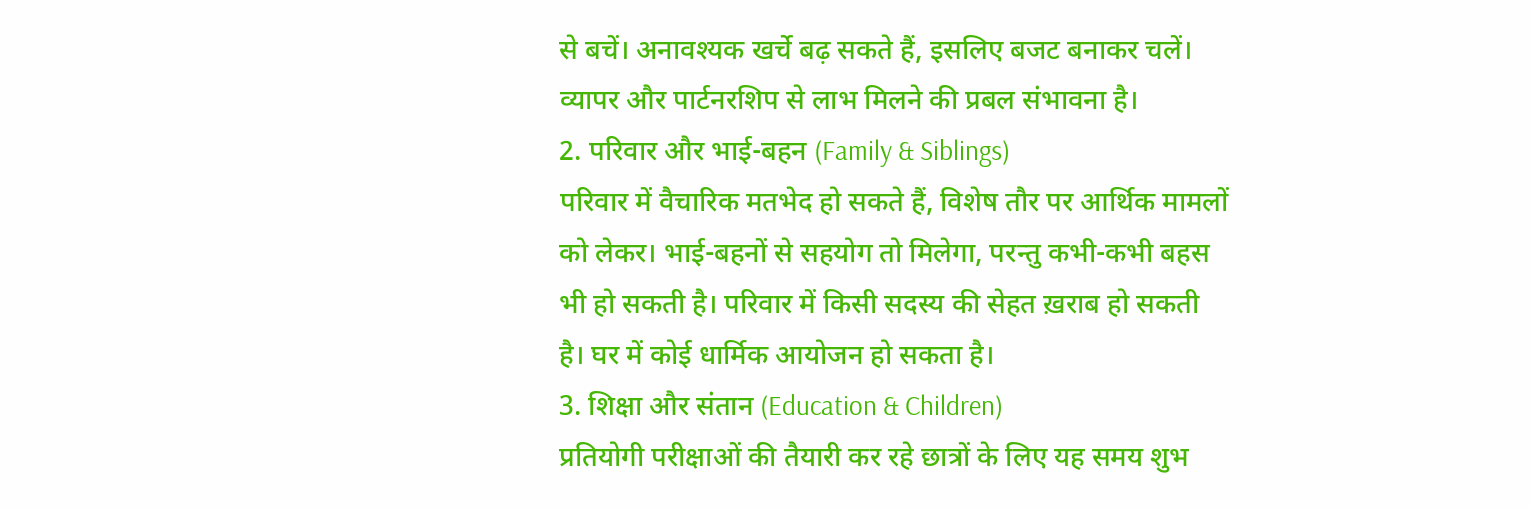से बचें। अनावश्यक खर्चे बढ़ सकते हैं, इसलिए बजट बनाकर चलें। व्यापर और पार्टनरशिप से लाभ मिलने की प्रबल संभावना है।
2. परिवार और भाई-बहन (Family & Siblings)
परिवार में वैचारिक मतभेद हो सकते हैं, विशेष तौर पर आर्थिक मामलों को लेकर। भाई-बहनों से सहयोग तो मिलेगा, परन्तु कभी-कभी बहस भी हो सकती है। परिवार में किसी सदस्य की सेहत ख़राब हो सकती है। घर में कोई धार्मिक आयोजन हो सकता है।
3. शिक्षा और संतान (Education & Children)
प्रतियोगी परीक्षाओं की तैयारी कर रहे छात्रों के लिए यह समय शुभ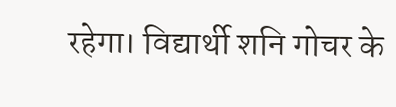रहेगा। विद्यार्थी शनि गोचर के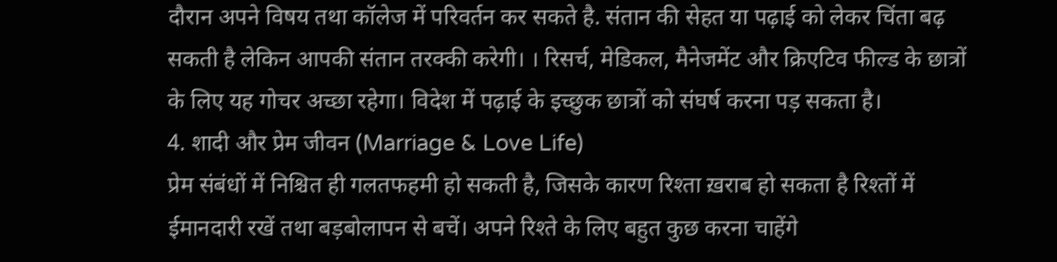दौरान अपने विषय तथा कॉलेज में परिवर्तन कर सकते है. संतान की सेहत या पढ़ाई को लेकर चिंता बढ़ सकती है लेकिन आपकी संतान तरक्की करेगी। । रिसर्च, मेडिकल, मैनेजमेंट और क्रिएटिव फील्ड के छात्रों के लिए यह गोचर अच्छा रहेगा। विदेश में पढ़ाई के इच्छुक छात्रों को संघर्ष करना पड़ सकता है।
4. शादी और प्रेम जीवन (Marriage & Love Life)
प्रेम संबंधों में निश्चित ही गलतफहमी हो सकती है, जिसके कारण रिश्ता ख़राब हो सकता है रिश्तों में ईमानदारी रखें तथा बड़बोलापन से बचें। अपने रिश्ते के लिए बहुत कुछ करना चाहेंगे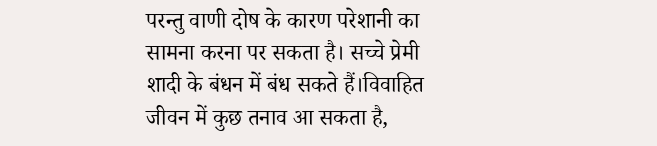परन्तु वाणी दोष के कारण परेशानी का सामना करना पर सकता है। सच्चे प्रेमी शादी के बंधन में बंध सकते हैं।विवाहित जीवन में कुछ तनाव आ सकता है,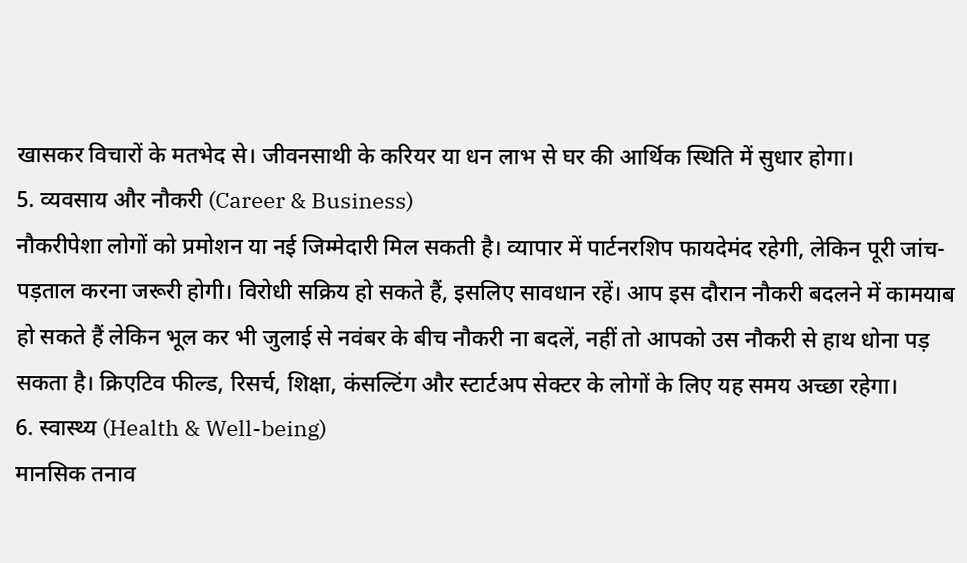खासकर विचारों के मतभेद से। जीवनसाथी के करियर या धन लाभ से घर की आर्थिक स्थिति में सुधार होगा।
5. व्यवसाय और नौकरी (Career & Business)
नौकरीपेशा लोगों को प्रमोशन या नई जिम्मेदारी मिल सकती है। व्यापार में पार्टनरशिप फायदेमंद रहेगी, लेकिन पूरी जांच-पड़ताल करना जरूरी होगी। विरोधी सक्रिय हो सकते हैं, इसलिए सावधान रहें। आप इस दौरान नौकरी बदलने में कामयाब हो सकते हैं लेकिन भूल कर भी जुलाई से नवंबर के बीच नौकरी ना बदलें, नहीं तो आपको उस नौकरी से हाथ धोना पड़ सकता है। क्रिएटिव फील्ड, रिसर्च, शिक्षा, कंसल्टिंग और स्टार्टअप सेक्टर के लोगों के लिए यह समय अच्छा रहेगा।
6. स्वास्थ्य (Health & Well-being)
मानसिक तनाव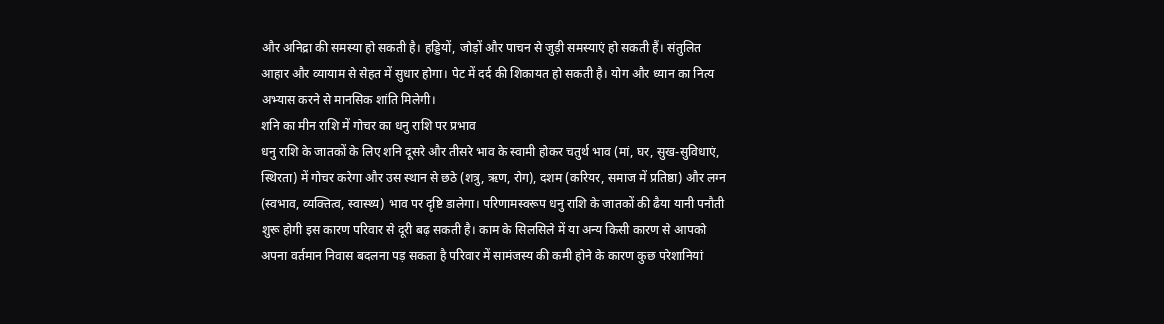और अनिद्रा की समस्या हो सकती है। हड्डियों, जोड़ों और पाचन से जुड़ी समस्याएं हो सकती हैं। संतुलित आहार और व्यायाम से सेहत में सुधार होगा। पेट में दर्द की शिकायत हो सकती है। योग और ध्यान का नित्य अभ्यास करने से मानसिक शांति मिलेगी।
शनि का मीन राशि में गोचर का धनु राशि पर प्रभाव
धनु राशि के जातकों के लिए शनि दूसरे और तीसरे भाव के स्वामी होकर चतुर्थ भाव (मां, घर, सुख-सुविधाएं, स्थिरता) में गोचर करेगा और उस स्थान से छठे (शत्रु, ऋण, रोग), दशम (करियर, समाज में प्रतिष्ठा) और लग्न (स्वभाव, व्यक्तित्व, स्वास्थ्य) भाव पर दृष्टि डालेगा। परिणामस्वरूप धनु राशि के जातकों की ढैया यानी पनौती शुरू होगी इस कारण परिवार से दूरी बढ़ सकती है। काम के सिलसिले में या अन्य किसी कारण से आपको अपना वर्तमान निवास बदलना पड़ सकता है परिवार में सामंजस्य की कमी होने के कारण कुछ परेशानियां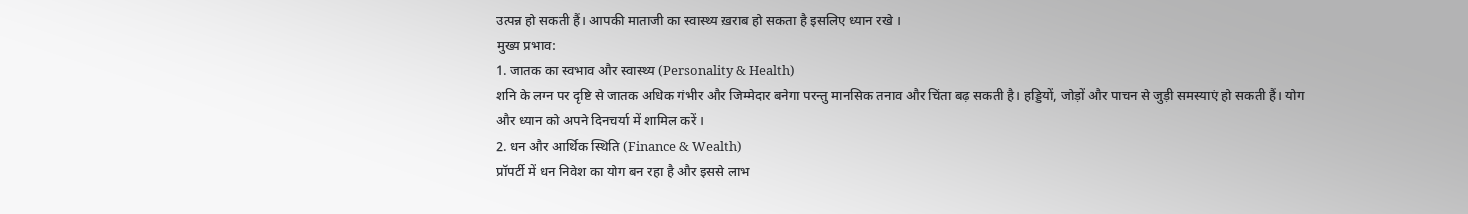उत्पन्न हो सकती हैं। आपकी माताजी का स्वास्थ्य ख़राब हो सकता है इसलिए ध्यान रखे ।
मुख्य प्रभाव:
1. जातक का स्वभाव और स्वास्थ्य (Personality & Health)
शनि के लग्न पर दृष्टि से जातक अधिक गंभीर और जिम्मेदार बनेगा परन्तु मानसिक तनाव और चिंता बढ़ सकती है। हड्डियों, जोड़ों और पाचन से जुड़ी समस्याएं हो सकती हैं। योग और ध्यान को अपने दिनचर्या में शामिल करें ।
2. धन और आर्थिक स्थिति (Finance & Wealth)
प्रॉपर्टी में धन निवेश का योग बन रहा है और इससे लाभ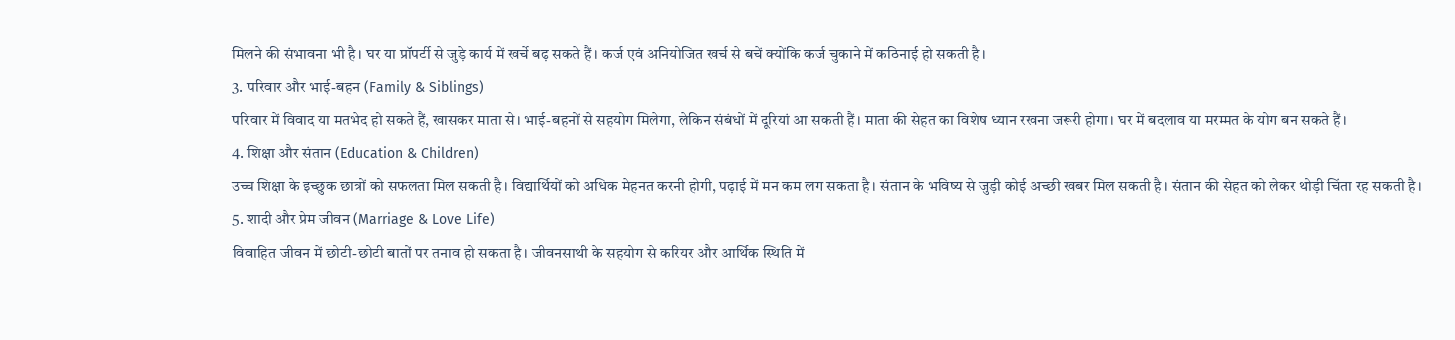मिलने की संभावना भी है। घर या प्रॉपर्टी से जुड़े कार्य में खर्चे बढ़ सकते हैं। कर्ज एवं अनियोजित खर्च से बचें क्योंकि कर्ज चुकाने में कठिनाई हो सकती है।
3. परिवार और भाई-बहन (Family & Siblings)
परिवार में विवाद या मतभेद हो सकते हैं, खासकर माता से। भाई-बहनों से सहयोग मिलेगा, लेकिन संबंधों में दूरियां आ सकती हैं। माता की सेहत का विशेष ध्यान रखना जरूरी होगा। घर में बदलाव या मरम्मत के योग बन सकते हैं।
4. शिक्षा और संतान (Education & Children)
उच्च शिक्षा के इच्छुक छात्रों को सफलता मिल सकती है। विद्यार्थियों को अधिक मेहनत करनी होगी, पढ़ाई में मन कम लग सकता है। संतान के भविष्य से जुड़ी कोई अच्छी खबर मिल सकती है। संतान की सेहत को लेकर थोड़ी चिंता रह सकती है।
5. शादी और प्रेम जीवन (Marriage & Love Life)
विवाहित जीवन में छोटी-छोटी बातों पर तनाव हो सकता है। जीवनसाथी के सहयोग से करियर और आर्थिक स्थिति में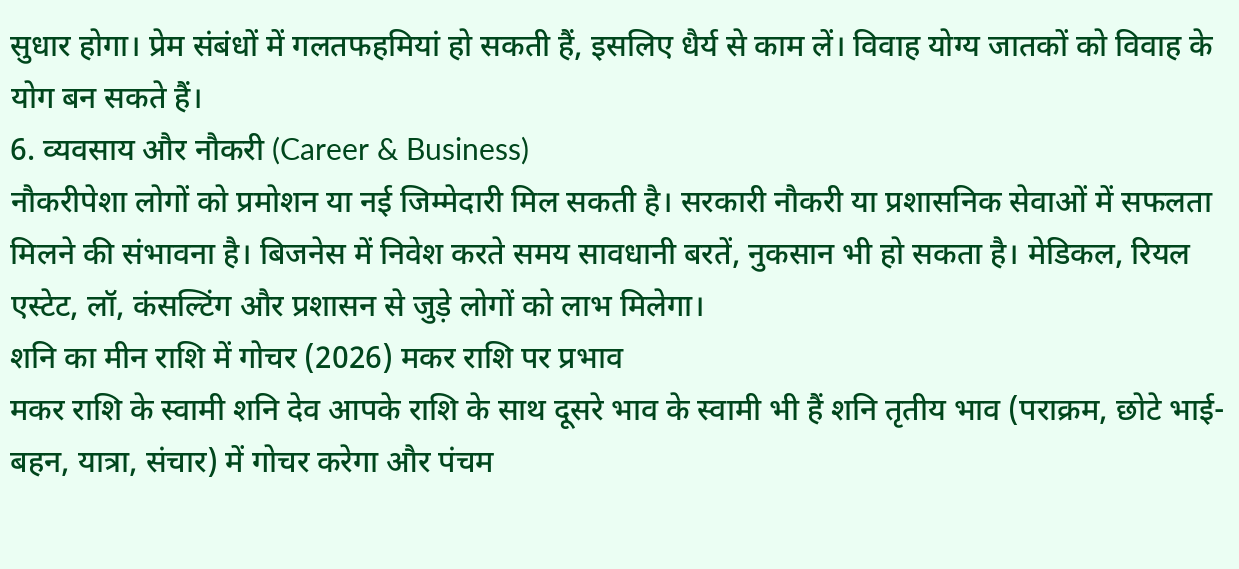सुधार होगा। प्रेम संबंधों में गलतफहमियां हो सकती हैं, इसलिए धैर्य से काम लें। विवाह योग्य जातकों को विवाह के योग बन सकते हैं।
6. व्यवसाय और नौकरी (Career & Business)
नौकरीपेशा लोगों को प्रमोशन या नई जिम्मेदारी मिल सकती है। सरकारी नौकरी या प्रशासनिक सेवाओं में सफलता मिलने की संभावना है। बिजनेस में निवेश करते समय सावधानी बरतें, नुकसान भी हो सकता है। मेडिकल, रियल एस्टेट, लॉ, कंसल्टिंग और प्रशासन से जुड़े लोगों को लाभ मिलेगा।
शनि का मीन राशि में गोचर (2026) मकर राशि पर प्रभाव
मकर राशि के स्वामी शनि देव आपके राशि के साथ दूसरे भाव के स्वामी भी हैं शनि तृतीय भाव (पराक्रम, छोटे भाई-बहन, यात्रा, संचार) में गोचर करेगा और पंचम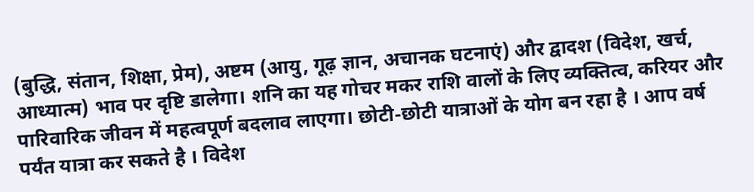(बुद्धि, संतान, शिक्षा, प्रेम), अष्टम (आयु, गूढ़ ज्ञान, अचानक घटनाएं) और द्वादश (विदेश, खर्च, आध्यात्म) भाव पर दृष्टि डालेगा। शनि का यह गोचर मकर राशि वालों के लिए व्यक्तित्व, करियर और पारिवारिक जीवन में महत्वपूर्ण बदलाव लाएगा। छोटी-छोटी यात्राओं के योग बन रहा है । आप वर्ष पर्यंत यात्रा कर सकते है । विदेश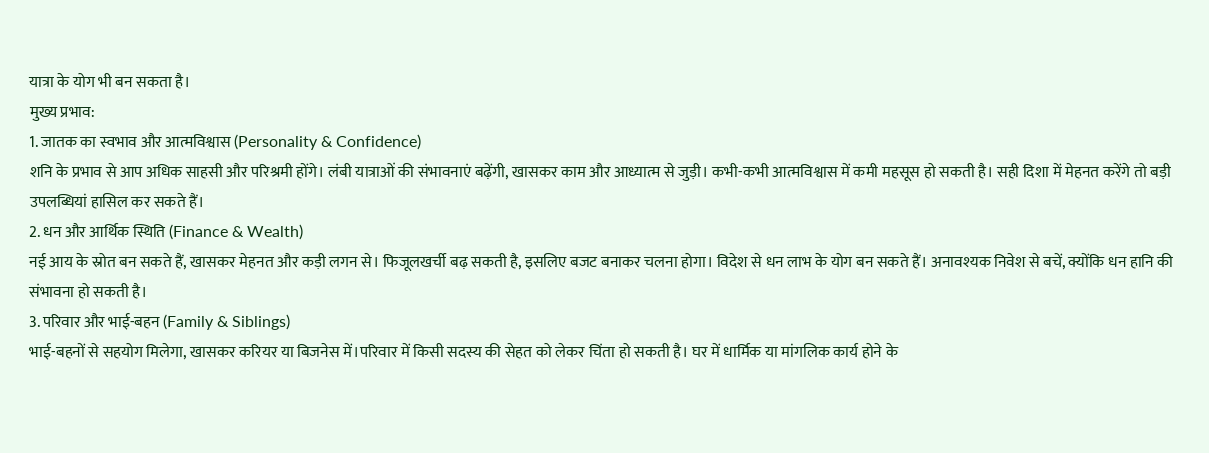यात्रा के योग भी बन सकता है।
मुख्य प्रभाव:
1. जातक का स्वभाव और आत्मविश्वास (Personality & Confidence)
शनि के प्रभाव से आप अधिक साहसी और परिश्रमी होंगे। लंबी यात्राओं की संभावनाएं बढ़ेंगी, खासकर काम और आध्यात्म से जुड़ी। कभी-कभी आत्मविश्वास में कमी महसूस हो सकती है। सही दिशा में मेहनत करेंगे तो बड़ी उपलब्धियां हासिल कर सकते हैं।
2. धन और आर्थिक स्थिति (Finance & Wealth)
नई आय के स्रोत बन सकते हैं, खासकर मेहनत और कड़ी लगन से। फिजूलखर्ची बढ़ सकती है, इसलिए बजट बनाकर चलना होगा। विदेश से धन लाभ के योग बन सकते हैं। अनावश्यक निवेश से बचें, क्योंकि धन हानि की संभावना हो सकती है।
3. परिवार और भाई-बहन (Family & Siblings)
भाई-बहनों से सहयोग मिलेगा, खासकर करियर या बिजनेस में।परिवार में किसी सदस्य की सेहत को लेकर चिंता हो सकती है। घर में धार्मिक या मांगलिक कार्य होने के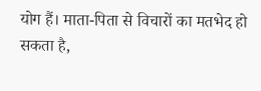योग हैं। माता-पिता से विचारों का मतभेद हो सकता है,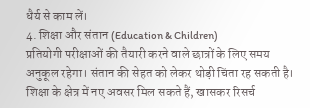धैर्य से काम लें।
4. शिक्षा और संतान (Education & Children)
प्रतियोगी परीक्षाओं की तैयारी करने वाले छात्रों के लिए समय अनुकूल रहेगा। संतान की सेहत को लेकर थोड़ी चिंता रह सकती है। शिक्षा के क्षेत्र में नए अवसर मिल सकते हैं, खासकर रिसर्च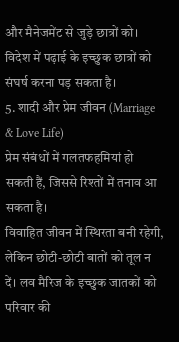और मैनेजमेंट से जुड़े छात्रों को। विदेश में पढ़ाई के इच्छुक छात्रों को संघर्ष करना पड़ सकता है।
5. शादी और प्रेम जीवन (Marriage & Love Life)
प्रेम संबंधों में गलतफहमियां हो सकती हैं, जिससे रिश्तों में तनाव आ सकता है।
विवाहित जीवन में स्थिरता बनी रहेगी, लेकिन छोटी-छोटी बातों को तूल न दें। लव मैरिज के इच्छुक जातकों को परिवार की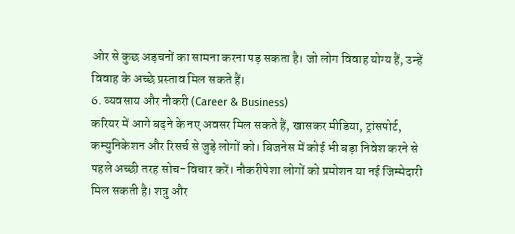ओर से कुछ अड़चनों का सामना करना पड़ सकता है। जो लोग विवाह योग्य हैं, उन्हें विवाह के अच्छे प्रस्ताव मिल सकते हैं।
6. व्यवसाय और नौकरी (Career & Business)
करियर में आगे बढ़ने के नए अवसर मिल सकते हैं, खासकर मीडिया, ट्रांसपोर्ट, कम्युनिकेशन और रिसर्च से जुड़े लोगों को। बिजनेस में कोई भी बड़ा निवेश करने से पहले अच्छी तरह सोच-विचार करें। नौकरीपेशा लोगों को प्रमोशन या नई जिम्मेदारी मिल सकती है। शत्रु और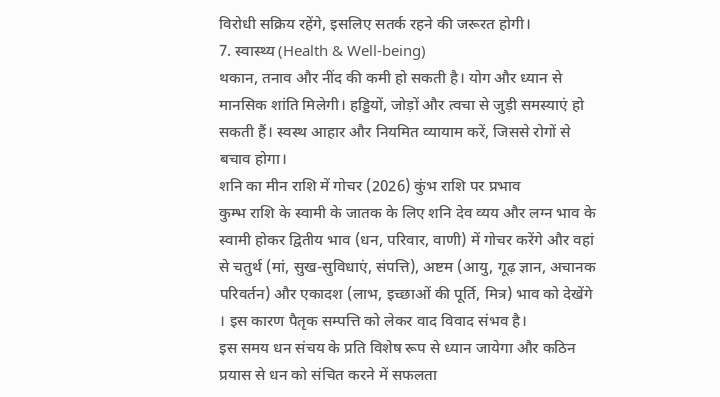विरोधी सक्रिय रहेंगे, इसलिए सतर्क रहने की जरूरत होगी।
7. स्वास्थ्य (Health & Well-being)
थकान, तनाव और नींद की कमी हो सकती है। योग और ध्यान से मानसिक शांति मिलेगी। हड्डियों, जोड़ों और त्वचा से जुड़ी समस्याएं हो सकती हैं। स्वस्थ आहार और नियमित व्यायाम करें, जिससे रोगों से बचाव होगा।
शनि का मीन राशि में गोचर (2026) कुंभ राशि पर प्रभाव
कुम्भ राशि के स्वामी के जातक के लिए शनि देव व्यय और लग्न भाव के स्वामी होकर द्वितीय भाव (धन, परिवार, वाणी) में गोचर करेंगे और वहां से चतुर्थ (मां, सुख-सुविधाएं, संपत्ति), अष्टम (आयु, गूढ़ ज्ञान, अचानक परिवर्तन) और एकादश (लाभ, इच्छाओं की पूर्ति, मित्र) भाव को देखेंगे । इस कारण पैतृक सम्पत्ति को लेकर वाद विवाद संभव है।
इस समय धन संचय के प्रति विशेष रूप से ध्यान जायेगा और कठिन प्रयास से धन को संचित करने में सफलता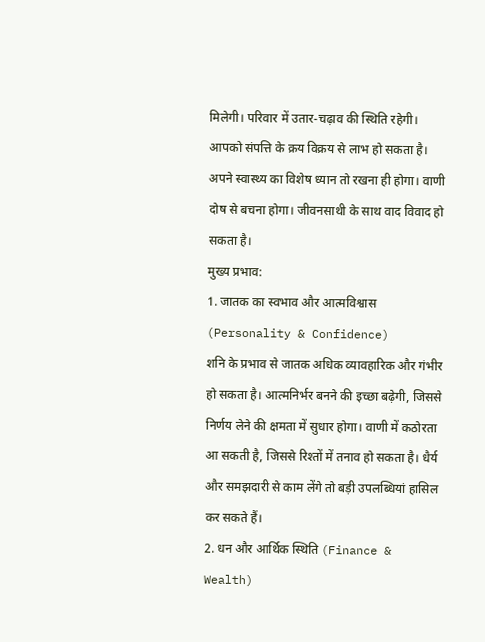मिलेगी। परिवार में उतार-चढ़ाव की स्थिति रहेगी। आपको संपत्ति के क्रय विक्रय से लाभ हो सकता है। अपने स्वास्थ्य का विशेष ध्यान तो रखना ही होगा। वाणी दोष से बचना होगा। जीवनसाथी के साथ वाद विवाद हो सकता है।
मुख्य प्रभाव:
1. जातक का स्वभाव और आत्मविश्वास (Personality & Confidence)
शनि के प्रभाव से जातक अधिक व्यावहारिक और गंभीर हो सकता है। आत्मनिर्भर बनने की इच्छा बढ़ेगी, जिससे निर्णय लेने की क्षमता में सुधार होगा। वाणी में कठोरता आ सकती है, जिससे रिश्तों में तनाव हो सकता है। धैर्य और समझदारी से काम लेंगे तो बड़ी उपलब्धियां हासिल कर सकते हैं।
2. धन और आर्थिक स्थिति (Finance & Wealth)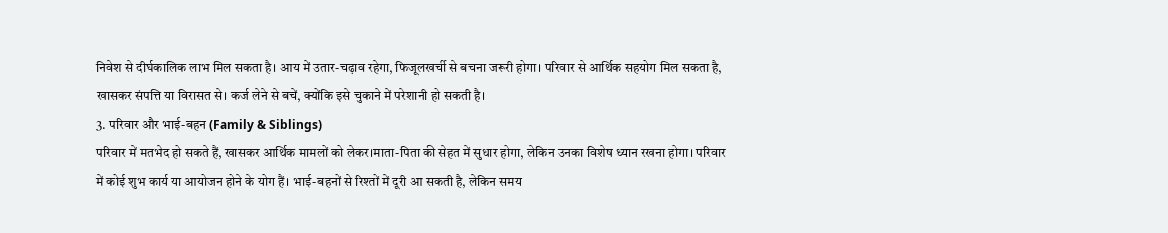निवेश से दीर्घकालिक लाभ मिल सकता है। आय में उतार-चढ़ाव रहेगा, फिजूलखर्ची से बचना जरूरी होगा। परिवार से आर्थिक सहयोग मिल सकता है, खासकर संपत्ति या विरासत से। कर्ज लेने से बचें, क्योंकि इसे चुकाने में परेशानी हो सकती है।
3. परिवार और भाई-बहन (Family & Siblings)
परिवार में मतभेद हो सकते हैं, खासकर आर्थिक मामलों को लेकर।माता-पिता की सेहत में सुधार होगा, लेकिन उनका विशेष ध्यान रखना होगा। परिवार में कोई शुभ कार्य या आयोजन होने के योग हैं। भाई-बहनों से रिश्तों में दूरी आ सकती है, लेकिन समय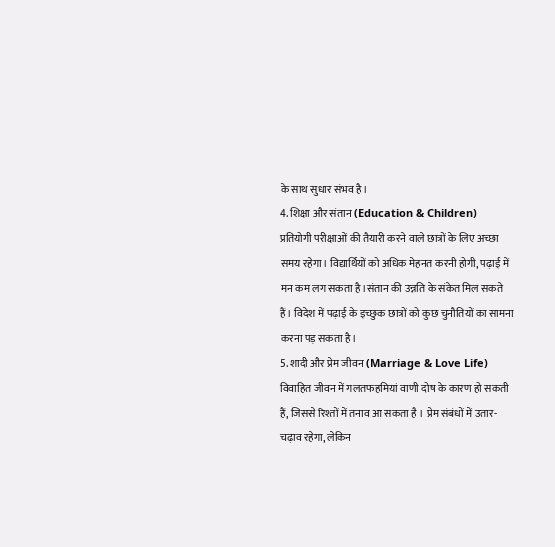के साथ सुधार संभव है।
4. शिक्षा और संतान (Education & Children)
प्रतियोगी परीक्षाओं की तैयारी करने वाले छात्रों के लिए अच्छा समय रहेगा। विद्यार्थियों को अधिक मेहनत करनी होगी, पढ़ाई में मन कम लग सकता है।संतान की उन्नति के संकेत मिल सकते हैं। विदेश में पढ़ाई के इच्छुक छात्रों को कुछ चुनौतियों का सामना करना पड़ सकता है।
5. शादी और प्रेम जीवन (Marriage & Love Life)
विवाहित जीवन में गलतफहमियां वाणी दोष के कारण हो सकती हैं, जिससे रिश्तों में तनाव आ सकता है । प्रेम संबंधों में उतार-चढ़ाव रहेगा, लेकिन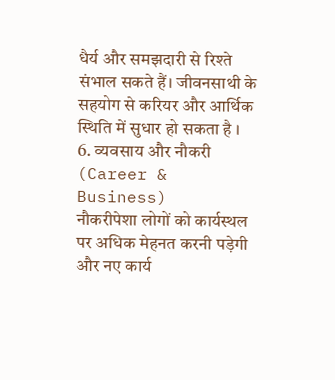धैर्य और समझदारी से रिश्ते संभाल सकते हैं। जीवनसाथी के सहयोग से करियर और आर्थिक स्थिति में सुधार हो सकता है ।
6. व्यवसाय और नौकरी (Career & Business)
नौकरीपेशा लोगों को कार्यस्थल पर अधिक मेहनत करनी पड़ेगी और नए कार्य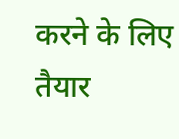करने के लिए तैयार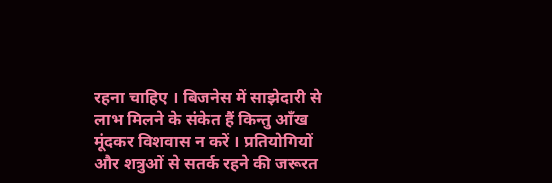रहना चाहिए । बिजनेस में साझेदारी से लाभ मिलने के संकेत हैं किन्तु आँख मूंदकर विशवास न करें । प्रतियोगियों और शत्रुओं से सतर्क रहने की जरूरत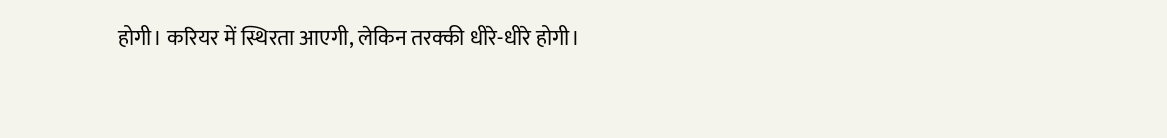होगी। करियर में स्थिरता आएगी, लेकिन तरक्की धीरे-धीरे होगी।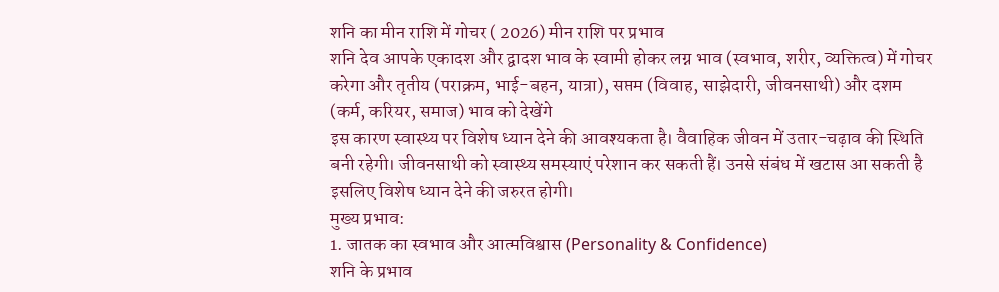शनि का मीन राशि में गोचर ( 2026) मीन राशि पर प्रभाव
शनि देव आपके एकादश और द्वादश भाव के स्वामी होकर लग्न भाव (स्वभाव, शरीर, व्यक्तित्व) में गोचर करेगा और तृतीय (पराक्रम, भाई-बहन, यात्रा), सप्तम (विवाह, साझेदारी, जीवनसाथी) और दशम (कर्म, करियर, समाज) भाव को देखेंगे
इस कारण स्वास्थ्य पर विशेष ध्यान देने की आवश्यकता है। वैवाहिक जीवन में उतार-चढ़ाव की स्थिति बनी रहेगी। जीवनसाथी को स्वास्थ्य समस्याएं परेशान कर सकती हैं। उनसे संबंध में खटास आ सकती है इसलिए विशेष ध्यान देने की जरुरत होगी।
मुख्य प्रभाव:
1. जातक का स्वभाव और आत्मविश्वास (Personality & Confidence)
शनि के प्रभाव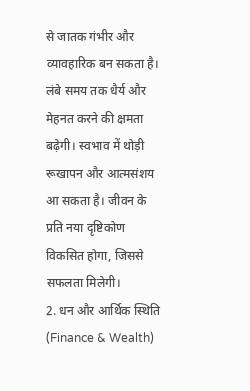से जातक गंभीर और व्यावहारिक बन सकता है। लंबे समय तक धैर्य और मेहनत करने की क्षमता बढ़ेगी। स्वभाव में थोड़ी रूखापन और आत्मसंशय आ सकता है। जीवन के प्रति नया दृष्टिकोण विकसित होगा, जिससे सफलता मिलेगी।
2. धन और आर्थिक स्थिति (Finance & Wealth)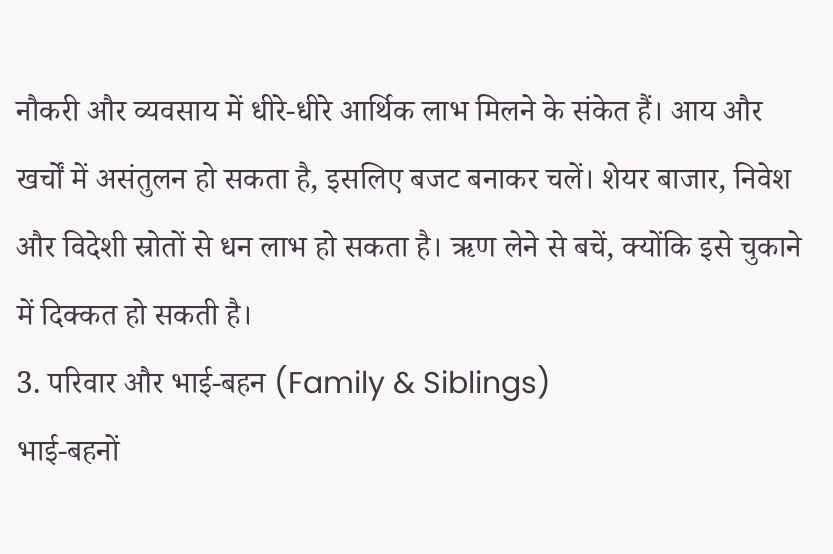नौकरी और व्यवसाय में धीरे-धीरे आर्थिक लाभ मिलने के संकेत हैं। आय और खर्चों में असंतुलन हो सकता है, इसलिए बजट बनाकर चलें। शेयर बाजार, निवेश और विदेशी स्रोतों से धन लाभ हो सकता है। ऋण लेने से बचें, क्योंकि इसे चुकाने में दिक्कत हो सकती है।
3. परिवार और भाई-बहन (Family & Siblings)
भाई-बहनों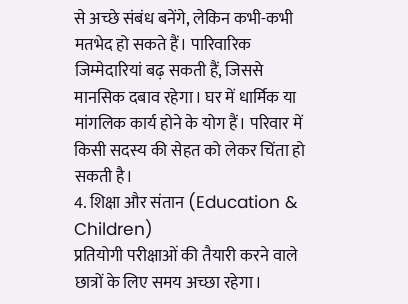से अच्छे संबंध बनेंगे, लेकिन कभी-कभी मतभेद हो सकते हैं। पारिवारिक जिम्मेदारियां बढ़ सकती हैं, जिससे मानसिक दबाव रहेगा। घर में धार्मिक या मांगलिक कार्य होने के योग हैं। परिवार में किसी सदस्य की सेहत को लेकर चिंता हो सकती है।
4. शिक्षा और संतान (Education & Children)
प्रतियोगी परीक्षाओं की तैयारी करने वाले छात्रों के लिए समय अच्छा रहेगा।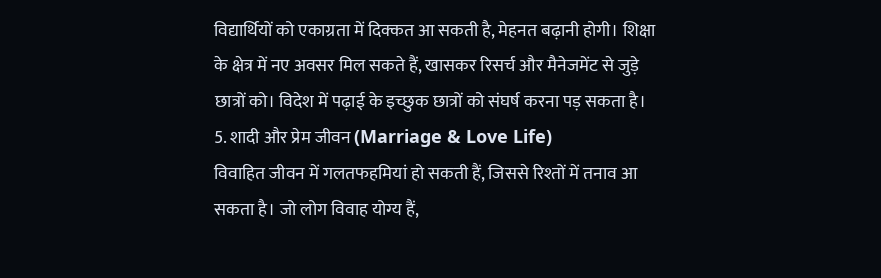विद्यार्थियों को एकाग्रता में दिक्कत आ सकती है, मेहनत बढ़ानी होगी। शिक्षा के क्षेत्र में नए अवसर मिल सकते हैं, खासकर रिसर्च और मैनेजमेंट से जुड़े छात्रों को। विदेश में पढ़ाई के इच्छुक छात्रों को संघर्ष करना पड़ सकता है।
5. शादी और प्रेम जीवन (Marriage & Love Life)
विवाहित जीवन में गलतफहमियां हो सकती हैं, जिससे रिश्तों में तनाव आ सकता है। जो लोग विवाह योग्य हैं,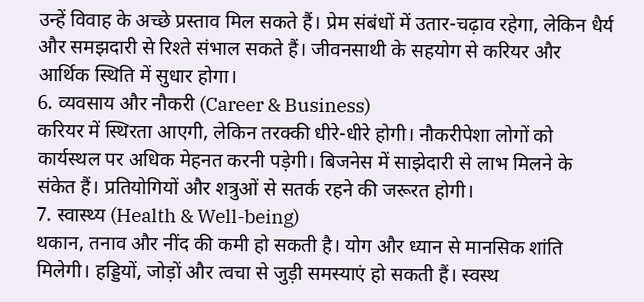उन्हें विवाह के अच्छे प्रस्ताव मिल सकते हैं। प्रेम संबंधों में उतार-चढ़ाव रहेगा, लेकिन धैर्य और समझदारी से रिश्ते संभाल सकते हैं। जीवनसाथी के सहयोग से करियर और आर्थिक स्थिति में सुधार होगा।
6. व्यवसाय और नौकरी (Career & Business)
करियर में स्थिरता आएगी, लेकिन तरक्की धीरे-धीरे होगी। नौकरीपेशा लोगों को कार्यस्थल पर अधिक मेहनत करनी पड़ेगी। बिजनेस में साझेदारी से लाभ मिलने के संकेत हैं। प्रतियोगियों और शत्रुओं से सतर्क रहने की जरूरत होगी।
7. स्वास्थ्य (Health & Well-being)
थकान, तनाव और नींद की कमी हो सकती है। योग और ध्यान से मानसिक शांति मिलेगी। हड्डियों, जोड़ों और त्वचा से जुड़ी समस्याएं हो सकती हैं। स्वस्थ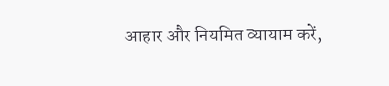आहार और नियमित व्यायाम करें,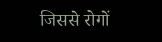जिससे रोगों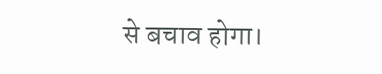से बचाव होगा।